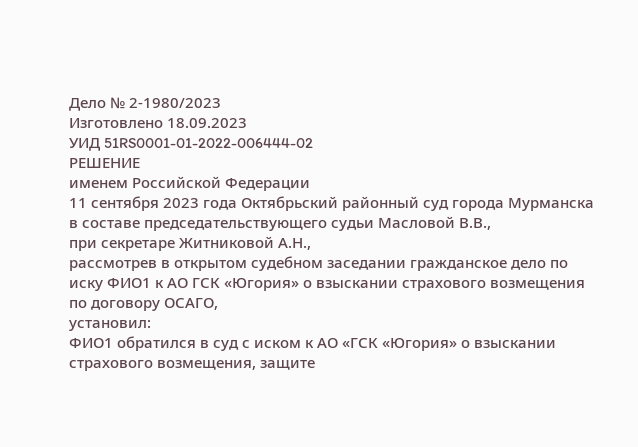Дело № 2-1980/2023
Изготовлено 18.09.2023
УИД 51RS0001-01-2022-006444-02
РЕШЕНИЕ
именем Российской Федерации
11 сентября 2023 года Октябрьский районный суд города Мурманска
в составе председательствующего судьи Масловой В.В.,
при секретаре Житниковой А.Н.,
рассмотрев в открытом судебном заседании гражданское дело по иску ФИО1 к АО ГСК «Югория» о взыскании страхового возмещения по договору ОСАГО,
установил:
ФИО1 обратился в суд с иском к АО «ГСК «Югория» о взыскании страхового возмещения, защите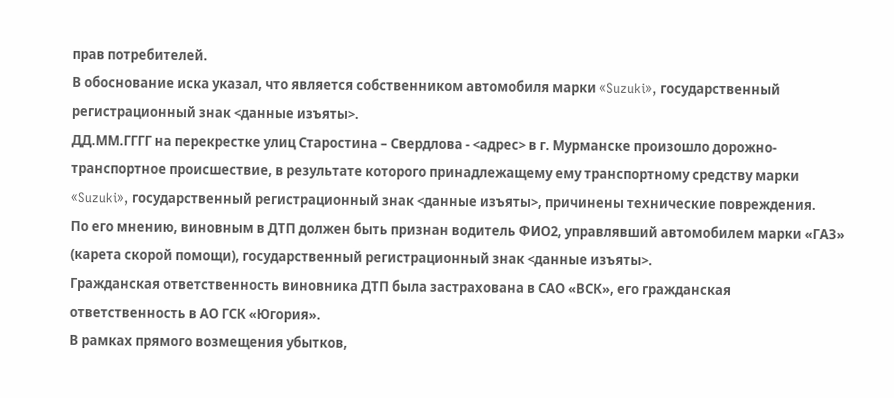прав потребителей.
В обоснование иска указал, что является собственником автомобиля марки «Suzuki», государственный регистрационный знак <данные изъяты>.
ДД.ММ.ГГГГ на перекрестке улиц Старостина – Свердлова - <адрес> в г. Мурманске произошло дорожно-транспортное происшествие, в результате которого принадлежащему ему транспортному средству марки «Suzuki», государственный регистрационный знак <данные изъяты>, причинены технические повреждения.
По его мнению, виновным в ДТП должен быть признан водитель ФИО2, управлявший автомобилем марки «ГАЗ» (карета скорой помощи), государственный регистрационный знак <данные изъяты>.
Гражданская ответственность виновника ДТП была застрахована в САО «ВСК», его гражданская ответственность в АО ГСК «Югория».
В рамках прямого возмещения убытков,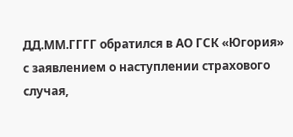ДД.ММ.ГГГГ обратился в АО ГСК «Югория» с заявлением о наступлении страхового случая,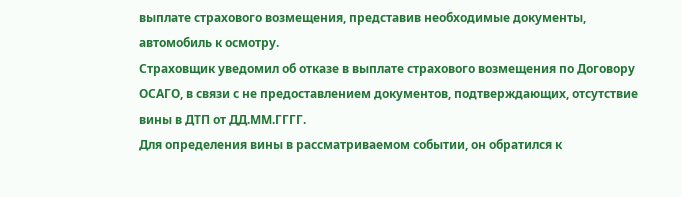выплате страхового возмещения, представив необходимые документы, автомобиль к осмотру.
Страховщик уведомил об отказе в выплате страхового возмещения по Договору ОСАГО, в связи с не предоставлением документов, подтверждающих, отсутствие вины в ДТП от ДД.ММ.ГГГГ.
Для определения вины в рассматриваемом событии, он обратился к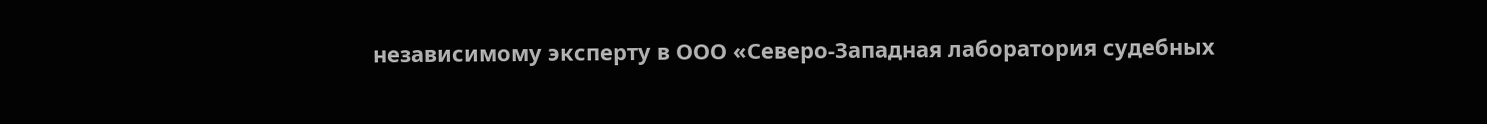независимому эксперту в ООО «Северо-Западная лаборатория судебных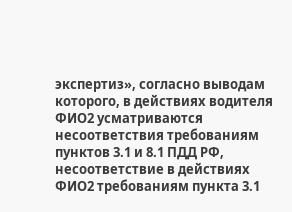экспертиз», согласно выводам которого, в действиях водителя ФИО2 усматриваются несоответствия требованиям пунктов 3.1 и 8.1 ПДД РФ, несоответствие в действиях ФИО2 требованиям пункта 3.1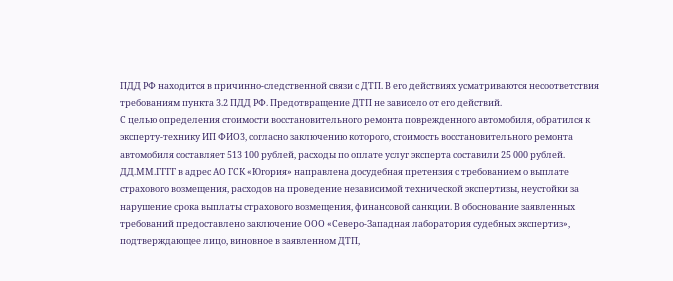ПДД РФ находится в причинно-следственной связи с ДТП. В его действиях усматриваются несоответствия требованиям пункта 3.2 ПДД РФ. Предотвращение ДТП не зависело от его действий.
С целью определения стоимости восстановительного ремонта поврежденного автомобиля, обратился к эксперту-технику ИП ФИО3, согласно заключению которого, стоимость восстановительного ремонта автомобиля составляет 513 100 рублей, расходы по оплате услуг эксперта составили 25 000 рублей.
ДД.ММ.ГГГГ в адрес АО ГСК «Югория» направлена досудебная претензия с требованием о выплате страхового возмещения, расходов на проведение независимой технической экспертизы, неустойки за нарушение срока выплаты страхового возмещения, финансовой санкции. В обоснование заявленных требований предоставлено заключение ООО «Северо-Западная лаборатория судебных экспертиз», подтверждающее лицо, виновное в заявленном ДТП,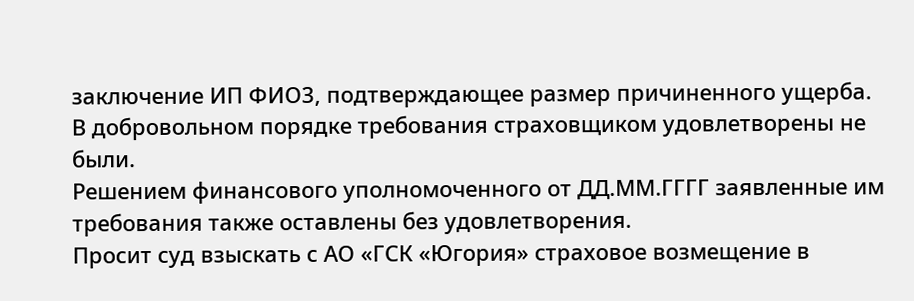заключение ИП ФИО3, подтверждающее размер причиненного ущерба.
В добровольном порядке требования страховщиком удовлетворены не были.
Решением финансового уполномоченного от ДД.ММ.ГГГГ заявленные им требования также оставлены без удовлетворения.
Просит суд взыскать с АО «ГСК «Югория» страховое возмещение в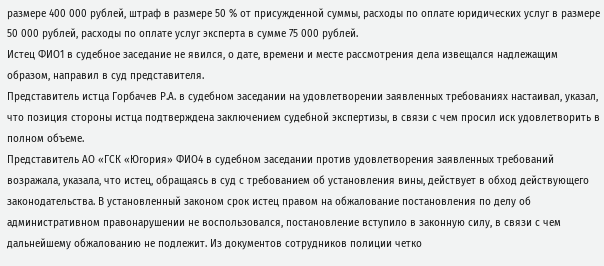размере 400 000 рублей, штраф в размере 50 % от присужденной суммы, расходы по оплате юридических услуг в размере 50 000 рублей, расходы по оплате услуг эксперта в сумме 75 000 рублей.
Истец ФИО1 в судебное заседание не явился, о дате, времени и месте рассмотрения дела извещался надлежащим образом, направил в суд представителя.
Представитель истца Горбачев Р.А. в судебном заседании на удовлетворении заявленных требованиях настаивал, указал, что позиция стороны истца подтверждена заключением судебной экспертизы, в связи с чем просил иск удовлетворить в полном объеме.
Представитель АО «ГСК «Югория» ФИО4 в судебном заседании против удовлетворения заявленных требований возражала, указала, что истец, обращаясь в суд с требованием об установления вины, действует в обход действующего законодательства. В установленный законом срок истец правом на обжалование постановления по делу об административном правонарушении не воспользовался, постановление вступило в законную силу, в связи с чем дальнейшему обжалованию не подлежит. Из документов сотрудников полиции четко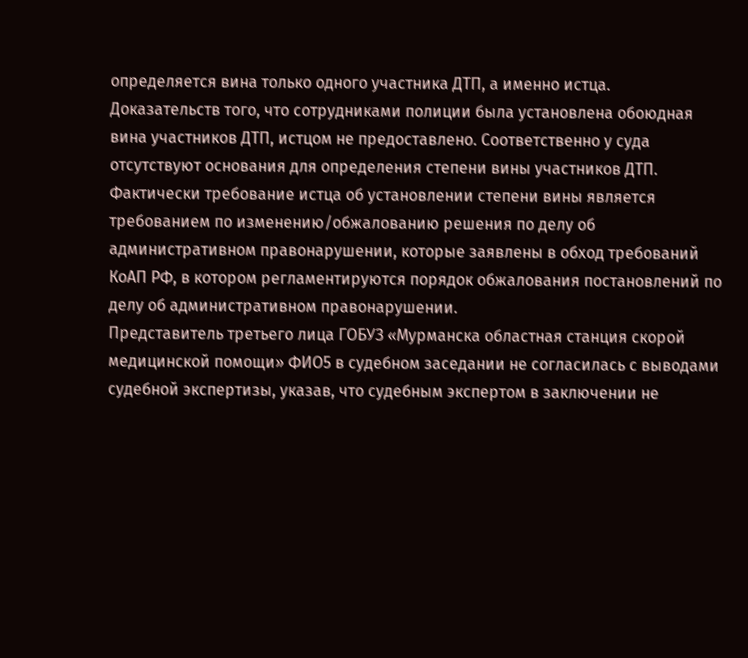определяется вина только одного участника ДТП, а именно истца. Доказательств того, что сотрудниками полиции была установлена обоюдная вина участников ДТП, истцом не предоставлено. Соответственно у суда отсутствуют основания для определения степени вины участников ДТП. Фактически требование истца об установлении степени вины является требованием по изменению/обжалованию решения по делу об административном правонарушении, которые заявлены в обход требований КоАП РФ, в котором регламентируются порядок обжалования постановлений по делу об административном правонарушении.
Представитель третьего лица ГОБУЗ «Мурманска областная станция скорой медицинской помощи» ФИО5 в судебном заседании не согласилась с выводами судебной экспертизы, указав, что судебным экспертом в заключении не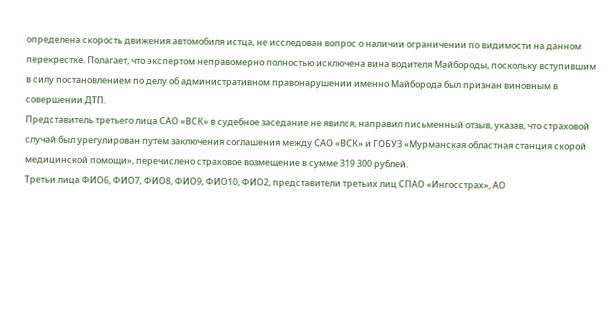определена скорость движения автомобиля истца, не исследован вопрос о наличии ограничении по видимости на данном перекрестке. Полагает, что экспертом неправомерно полностью исключена вина водителя Майбороды, поскольку вступившим в силу постановлением по делу об административном правонарушении именно Майборода был признан виновным в совершении ДТП.
Представитель третьего лица САО «ВСК» в судебное заседание не явился, направил письменный отзыв, указав, что страховой случай был урегулирован путем заключения соглашения между САО «ВСК» и ГОБУЗ «Мурманская областная станция скорой медицинской помощи», перечислено страховое возмещение в сумме 319 300 рублей.
Третьи лица ФИО6, ФИО7, ФИО8, ФИО9, ФИО10, ФИО2, представители третьих лиц СПАО «Ингосстрах», АО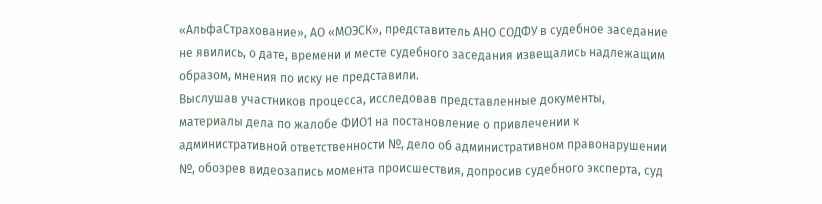«АльфаСтрахование», АО «МОЭСК», представитель АНО СОДФУ в судебное заседание не явились, о дате, времени и месте судебного заседания извещались надлежащим образом, мнения по иску не представили.
Выслушав участников процесса, исследовав представленные документы, материалы дела по жалобе ФИО1 на постановление о привлечении к административной ответственности №, дело об административном правонарушении №, обозрев видеозапись момента происшествия, допросив судебного эксперта, суд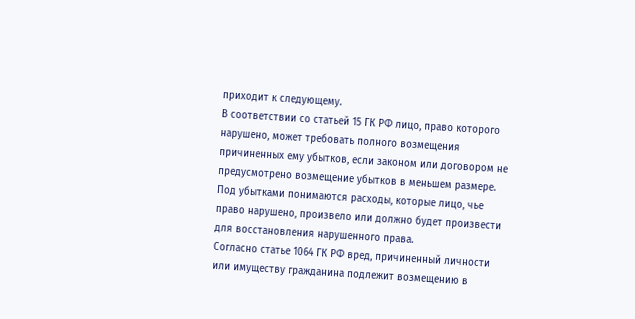приходит к следующему.
В соответствии со статьей 15 ГК РФ лицо, право которого нарушено, может требовать полного возмещения причиненных ему убытков, если законом или договором не предусмотрено возмещение убытков в меньшем размере. Под убытками понимаются расходы, которые лицо, чье право нарушено, произвело или должно будет произвести для восстановления нарушенного права.
Согласно статье 1064 ГК РФ вред, причиненный личности или имуществу гражданина подлежит возмещению в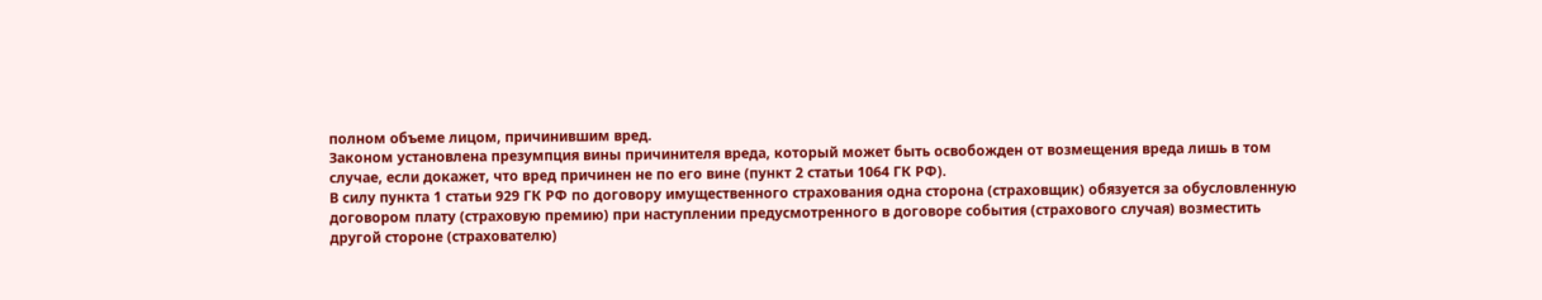полном объеме лицом, причинившим вред.
Законом установлена презумпция вины причинителя вреда, который может быть освобожден от возмещения вреда лишь в том случае, если докажет, что вред причинен не по его вине (пункт 2 статьи 1064 ГК РФ).
В силу пункта 1 статьи 929 ГК РФ по договору имущественного страхования одна сторона (страховщик) обязуется за обусловленную договором плату (страховую премию) при наступлении предусмотренного в договоре события (страхового случая) возместить другой стороне (страхователю)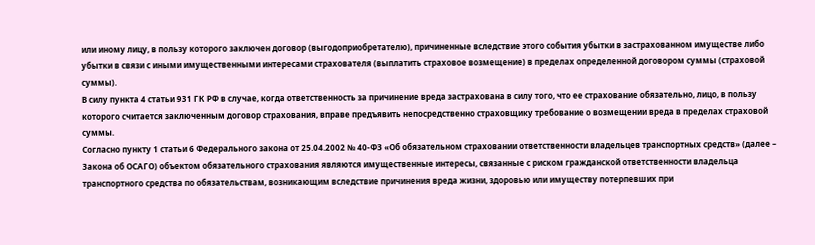или иному лицу, в пользу которого заключен договор (выгодоприобретателю), причиненные вследствие этого события убытки в застрахованном имуществе либо убытки в связи с иными имущественными интересами страхователя (выплатить страховое возмещение) в пределах определенной договором суммы (страховой суммы).
В силу пункта 4 статьи 931 ГК РФ в случае, когда ответственность за причинение вреда застрахована в силу того, что ее страхование обязательно, лицо, в пользу которого считается заключенным договор страхования, вправе предъявить непосредственно страховщику требование о возмещении вреда в пределах страховой суммы.
Согласно пункту 1 статьи 6 Федерального закона от 25.04.2002 № 40-ФЗ «Об обязательном страховании ответственности владельцев транспортных средств» (далее – Закона об ОСАГО) объектом обязательного страхования являются имущественные интересы, связанные с риском гражданской ответственности владельца транспортного средства по обязательствам, возникающим вследствие причинения вреда жизни, здоровью или имуществу потерпевших при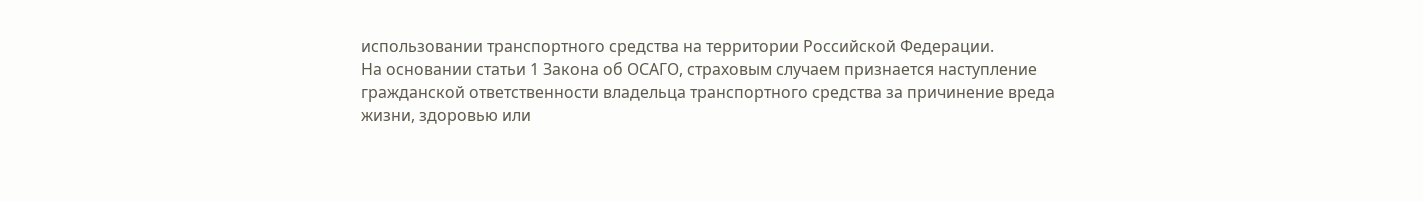использовании транспортного средства на территории Российской Федерации.
На основании статьи 1 Закона об ОСАГО, страховым случаем признается наступление гражданской ответственности владельца транспортного средства за причинение вреда жизни, здоровью или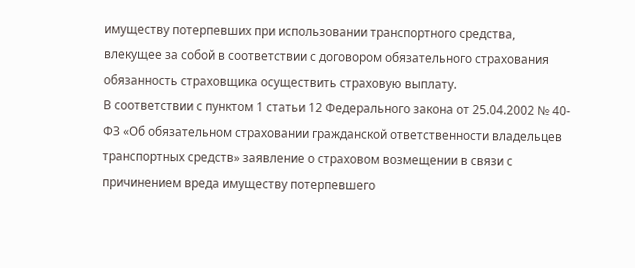имуществу потерпевших при использовании транспортного средства, влекущее за собой в соответствии с договором обязательного страхования обязанность страховщика осуществить страховую выплату.
В соответствии с пунктом 1 статьи 12 Федерального закона от 25.04.2002 № 40-ФЗ «Об обязательном страховании гражданской ответственности владельцев транспортных средств» заявление о страховом возмещении в связи с причинением вреда имуществу потерпевшего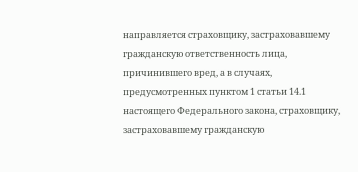направляется страховщику, застраховавшему гражданскую ответственность лица, причинившего вред, а в случаях, предусмотренных пунктом 1 статьи 14.1 настоящего Федерального закона, страховщику, застраховавшему гражданскую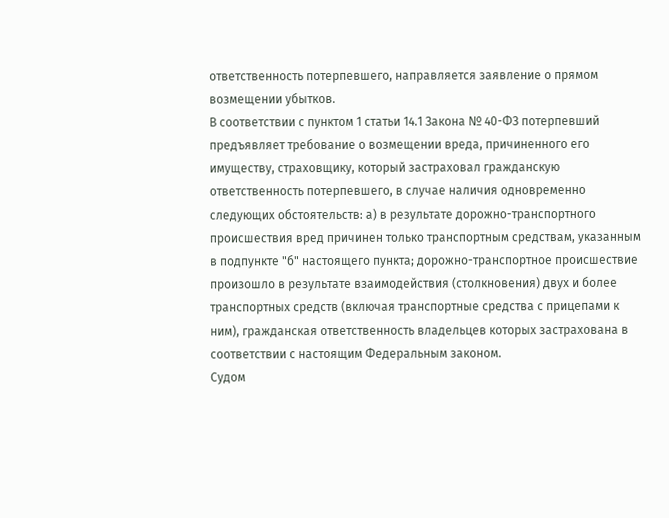ответственность потерпевшего, направляется заявление о прямом возмещении убытков.
В соответствии с пунктом 1 статьи 14.1 Закона № 40-ФЗ потерпевший предъявляет требование о возмещении вреда, причиненного его имуществу, страховщику, который застраховал гражданскую ответственность потерпевшего, в случае наличия одновременно следующих обстоятельств: а) в результате дорожно-транспортного происшествия вред причинен только транспортным средствам, указанным в подпункте "б" настоящего пункта; дорожно-транспортное происшествие произошло в результате взаимодействия (столкновения) двух и более транспортных средств (включая транспортные средства с прицепами к ним), гражданская ответственность владельцев которых застрахована в соответствии с настоящим Федеральным законом.
Судом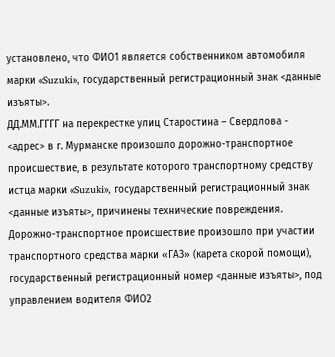установлено, что ФИО1 является собственником автомобиля марки «Suzuki», государственный регистрационный знак <данные изъяты>.
ДД.ММ.ГГГГ на перекрестке улиц Старостина – Свердлова - <адрес> в г. Мурманске произошло дорожно-транспортное происшествие, в результате которого транспортному средству истца марки «Suzuki», государственный регистрационный знак <данные изъяты>, причинены технические повреждения.
Дорожно-транспортное происшествие произошло при участии транспортного средства марки «ГАЗ» (карета скорой помощи), государственный регистрационный номер <данные изъяты>, под управлением водителя ФИО2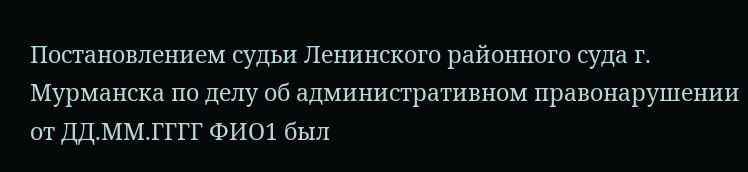Постановлением судьи Ленинского районного суда г. Мурманска по делу об административном правонарушении от ДД.ММ.ГГГГ ФИО1 был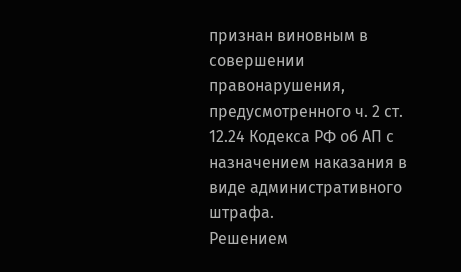признан виновным в совершении правонарушения, предусмотренного ч. 2 ст. 12.24 Кодекса РФ об АП с назначением наказания в виде административного штрафа.
Решением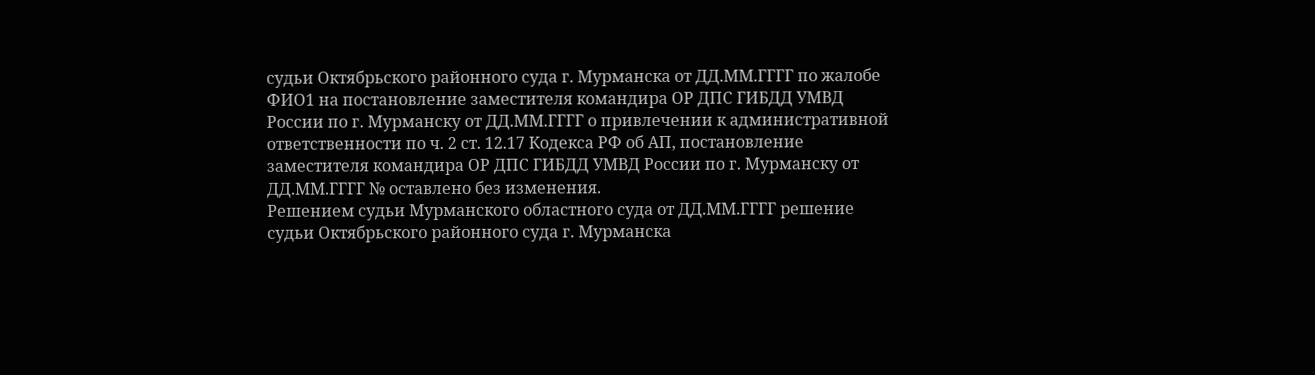судьи Октябрьского районного суда г. Мурманска от ДД.ММ.ГГГГ по жалобе ФИО1 на постановление заместителя командира ОР ДПС ГИБДД УМВД России по г. Мурманску от ДД.ММ.ГГГГ о привлечении к административной ответственности по ч. 2 ст. 12.17 Кодекса РФ об АП, постановление заместителя командира ОР ДПС ГИБДД УМВД России по г. Мурманску от ДД.ММ.ГГГГ № оставлено без изменения.
Решением судьи Мурманского областного суда от ДД.ММ.ГГГГ решение судьи Октябрьского районного суда г. Мурманска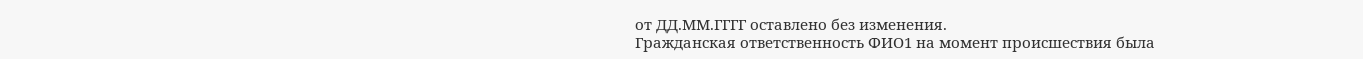от ДД.ММ.ГГГГ оставлено без изменения.
Гражданская ответственность ФИО1 на момент происшествия была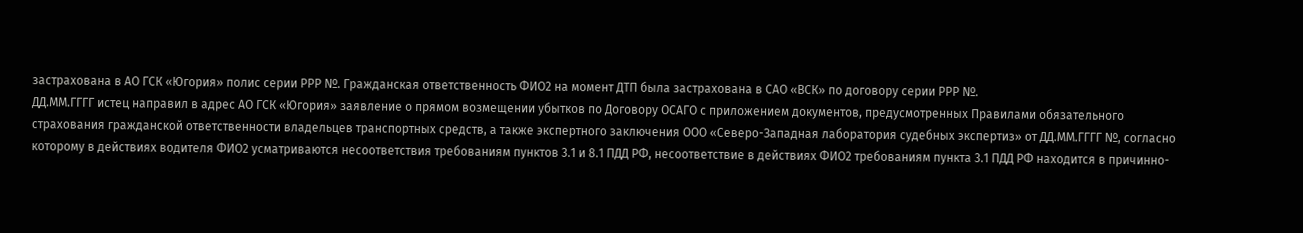застрахована в АО ГСК «Югория» полис серии РРР №. Гражданская ответственность ФИО2 на момент ДТП была застрахована в САО «ВСК» по договору серии РРР №.
ДД.ММ.ГГГГ истец направил в адрес АО ГСК «Югория» заявление о прямом возмещении убытков по Договору ОСАГО с приложением документов, предусмотренных Правилами обязательного страхования гражданской ответственности владельцев транспортных средств, а также экспертного заключения ООО «Северо-Западная лаборатория судебных экспертиз» от ДД.ММ.ГГГГ №, согласно которому в действиях водителя ФИО2 усматриваются несоответствия требованиям пунктов 3.1 и 8.1 ПДД РФ, несоответствие в действиях ФИО2 требованиям пункта 3.1 ПДД РФ находится в причинно-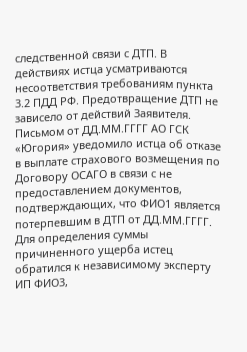следственной связи с ДТП. В действиях истца усматриваются несоответствия требованиям пункта 3.2 ПДД РФ. Предотвращение ДТП не зависело от действий Заявителя.
Письмом от ДД.ММ.ГГГГ АО ГСК «Югория» уведомило истца об отказе в выплате страхового возмещения по Договору ОСАГО в связи с не предоставлением документов, подтверждающих, что ФИО1 является потерпевшим в ДТП от ДД.ММ.ГГГГ.
Для определения суммы причиненного ущерба истец обратился к независимому эксперту ИП ФИО3,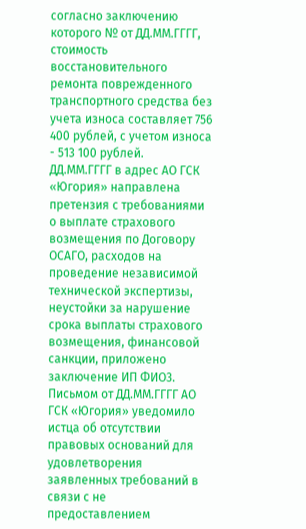согласно заключению которого № от ДД.ММ.ГГГГ, стоимость восстановительного ремонта поврежденного транспортного средства без учета износа составляет 756 400 рублей, с учетом износа - 513 100 рублей.
ДД.ММ.ГГГГ в адрес АО ГСК «Югория» направлена претензия с требованиями о выплате страхового возмещения по Договору ОСАГО, расходов на проведение независимой технической экспертизы, неустойки за нарушение срока выплаты страхового возмещения, финансовой санкции, приложено заключение ИП ФИО3.
Письмом от ДД.ММ.ГГГГ АО ГСК «Югория» уведомило истца об отсутствии правовых оснований для удовлетворения заявленных требований в связи с не предоставлением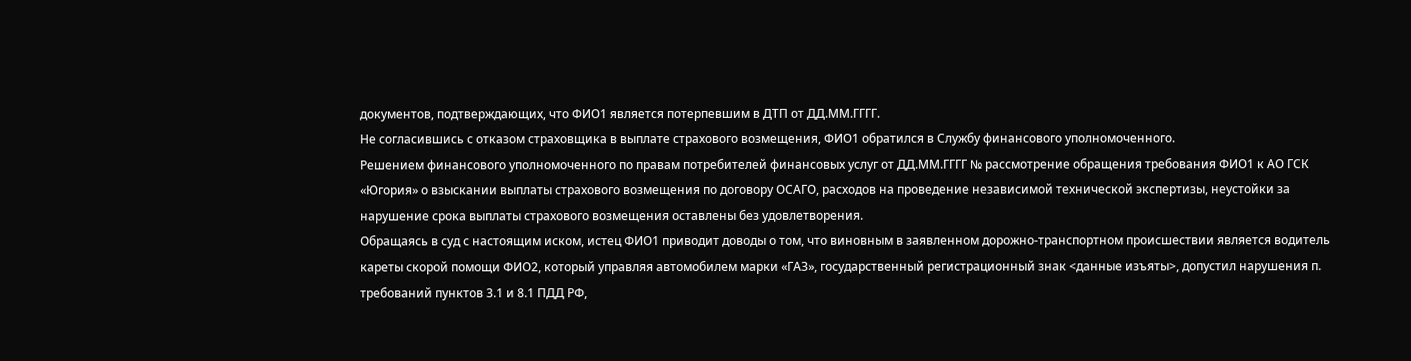документов, подтверждающих, что ФИО1 является потерпевшим в ДТП от ДД.ММ.ГГГГ.
Не согласившись с отказом страховщика в выплате страхового возмещения, ФИО1 обратился в Службу финансового уполномоченного.
Решением финансового уполномоченного по правам потребителей финансовых услуг от ДД.ММ.ГГГГ № рассмотрение обращения требования ФИО1 к АО ГСК «Югория» о взыскании выплаты страхового возмещения по договору ОСАГО, расходов на проведение независимой технической экспертизы, неустойки за нарушение срока выплаты страхового возмещения оставлены без удовлетворения.
Обращаясь в суд с настоящим иском, истец ФИО1 приводит доводы о том, что виновным в заявленном дорожно-транспортном происшествии является водитель кареты скорой помощи ФИО2, который управляя автомобилем марки «ГАЗ», государственный регистрационный знак <данные изъяты>, допустил нарушения п. требований пунктов 3.1 и 8.1 ПДД РФ,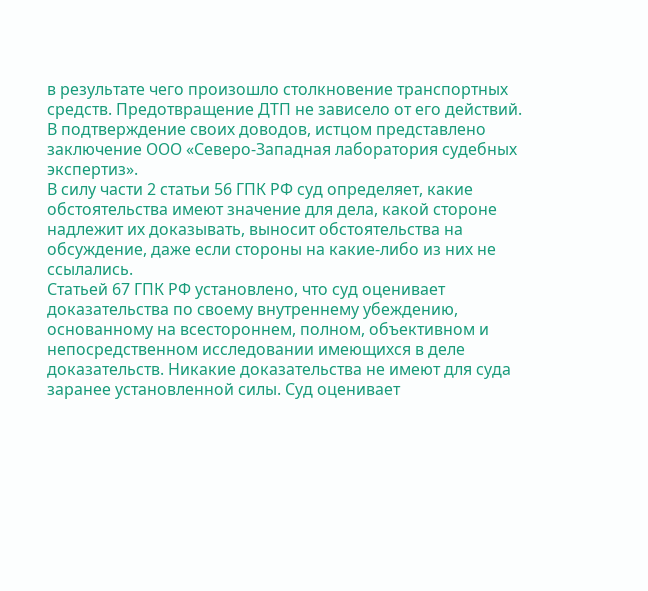в результате чего произошло столкновение транспортных средств. Предотвращение ДТП не зависело от его действий.
В подтверждение своих доводов, истцом представлено заключение ООО «Северо-Западная лаборатория судебных экспертиз».
В силу части 2 статьи 56 ГПК РФ суд определяет, какие обстоятельства имеют значение для дела, какой стороне надлежит их доказывать, выносит обстоятельства на обсуждение, даже если стороны на какие-либо из них не ссылались.
Статьей 67 ГПК РФ установлено, что суд оценивает доказательства по своему внутреннему убеждению, основанному на всестороннем, полном, объективном и непосредственном исследовании имеющихся в деле доказательств. Никакие доказательства не имеют для суда заранее установленной силы. Суд оценивает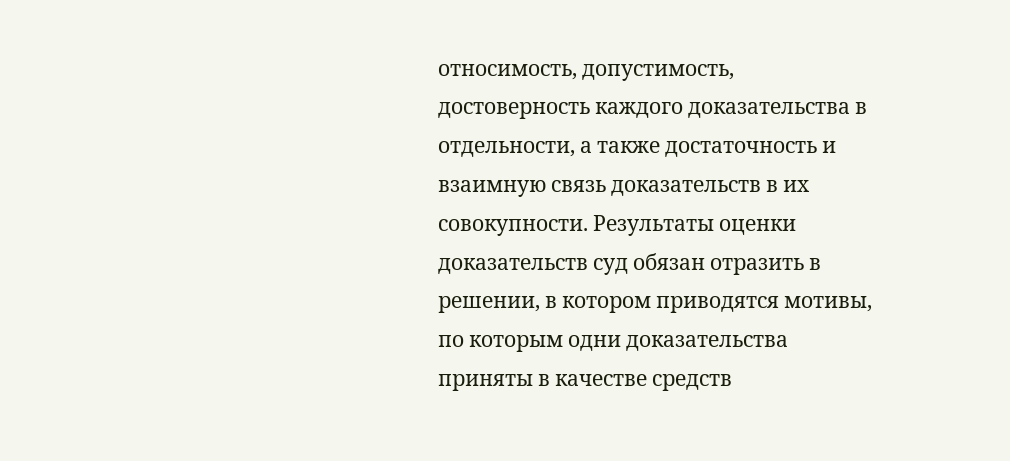относимость, допустимость, достоверность каждого доказательства в отдельности, а также достаточность и взаимную связь доказательств в их совокупности. Результаты оценки доказательств суд обязан отразить в решении, в котором приводятся мотивы, по которым одни доказательства приняты в качестве средств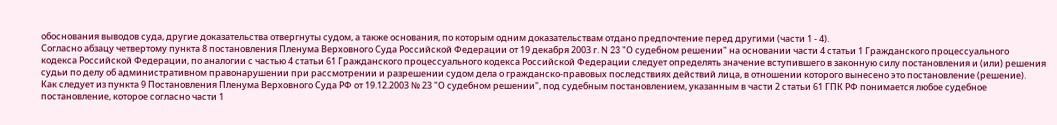обоснования выводов суда, другие доказательства отвергнуты судом, а также основания, по которым одним доказательствам отдано предпочтение перед другими (части 1 - 4).
Согласно абзацу четвертому пункта 8 постановления Пленума Верховного Суда Российской Федерации от 19 декабря 2003 г. N 23 "О судебном решении" на основании части 4 статьи 1 Гражданского процессуального кодекса Российской Федерации, по аналогии с частью 4 статьи 61 Гражданского процессуального кодекса Российской Федерации следует определять значение вступившего в законную силу постановления и (или) решения судьи по делу об административном правонарушении при рассмотрении и разрешении судом дела о гражданско-правовых последствиях действий лица, в отношении которого вынесено это постановление (решение).
Как следует из пункта 9 Постановления Пленума Верховного Суда РФ от 19.12.2003 № 23 "О судебном решении", под судебным постановлением, указанным в части 2 статьи 61 ГПК РФ понимается любое судебное постановление, которое согласно части 1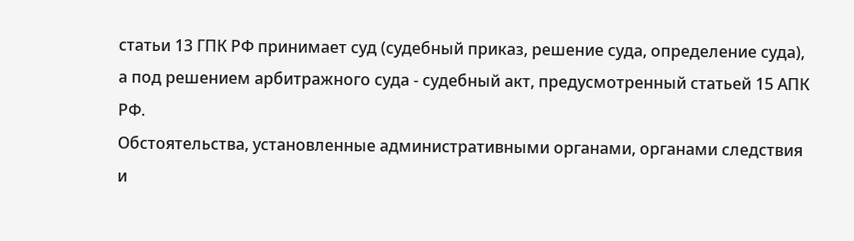статьи 13 ГПК РФ принимает суд (судебный приказ, решение суда, определение суда), а под решением арбитражного суда - судебный акт, предусмотренный статьей 15 АПК РФ.
Обстоятельства, установленные административными органами, органами следствия и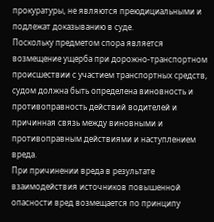прокуратуры, не являются преюдициальными и подлежат доказыванию в суде.
Поскольку предметом спора является возмещение ущерба при дорожно-транспортном происшествии с участием транспортных средств, судом должна быть определена виновность и противоправность действий водителей и причинная связь между виновными и противоправным действиями и наступлением вреда.
При причинении вреда в результате взаимодействия источников повышенной опасности вред возмещается по принципу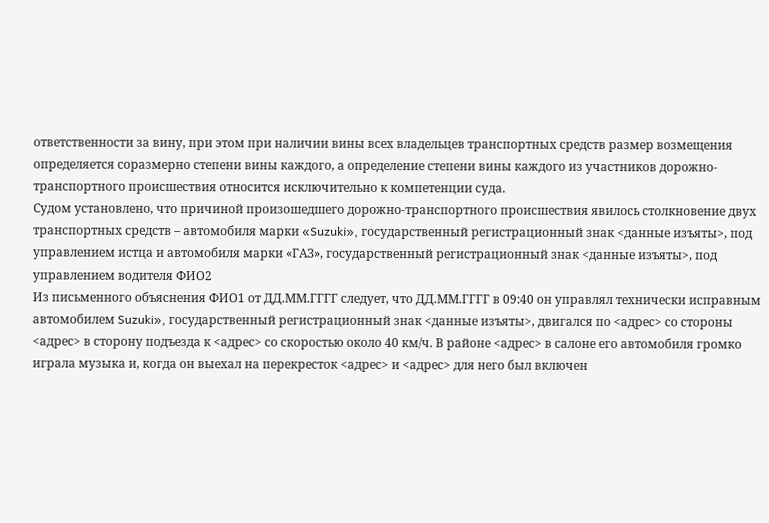ответственности за вину, при этом при наличии вины всех владельцев транспортных средств размер возмещения определяется соразмерно степени вины каждого, а определение степени вины каждого из участников дорожно-транспортного происшествия относится исключительно к компетенции суда.
Судом установлено, что причиной произошедшего дорожно-транспортного происшествия явилось столкновение двух транспортных средств – автомобиля марки «Suzuki», государственный регистрационный знак <данные изъяты>, под управлением истца и автомобиля марки «ГАЗ», государственный регистрационный знак <данные изъяты>, под управлением водителя ФИО2
Из письменного объяснения ФИО1 от ДД.ММ.ГГГГ следует, что ДД.ММ.ГГГГ в 09:40 он управлял технически исправным автомобилем Suzuki», государственный регистрационный знак <данные изъяты>, двигался по <адрес> со стороны <адрес> в сторону подъезда к <адрес> со скоростью около 40 км/ч. В районе <адрес> в салоне его автомобиля громко играла музыка и, когда он выехал на перекресток <адрес> и <адрес> для него был включен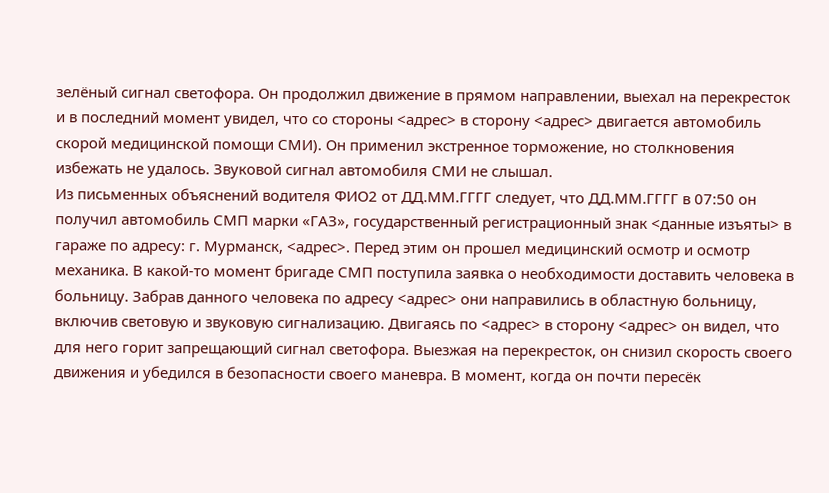зелёный сигнал светофора. Он продолжил движение в прямом направлении, выехал на перекресток и в последний момент увидел, что со стороны <адрес> в сторону <адрес> двигается автомобиль скорой медицинской помощи СМИ). Он применил экстренное торможение, но столкновения избежать не удалось. Звуковой сигнал автомобиля СМИ не слышал.
Из письменных объяснений водителя ФИО2 от ДД.ММ.ГГГГ следует, что ДД.ММ.ГГГГ в 07:50 он получил автомобиль СМП марки «ГАЗ», государственный регистрационный знак <данные изъяты> в гараже по адресу: г. Мурманск, <адрес>. Перед этим он прошел медицинский осмотр и осмотр механика. В какой-то момент бригаде СМП поступила заявка о необходимости доставить человека в больницу. Забрав данного человека по адресу <адрес> они направились в областную больницу, включив световую и звуковую сигнализацию. Двигаясь по <адрес> в сторону <адрес> он видел, что для него горит запрещающий сигнал светофора. Выезжая на перекресток, он снизил скорость своего движения и убедился в безопасности своего маневра. В момент, когда он почти пересёк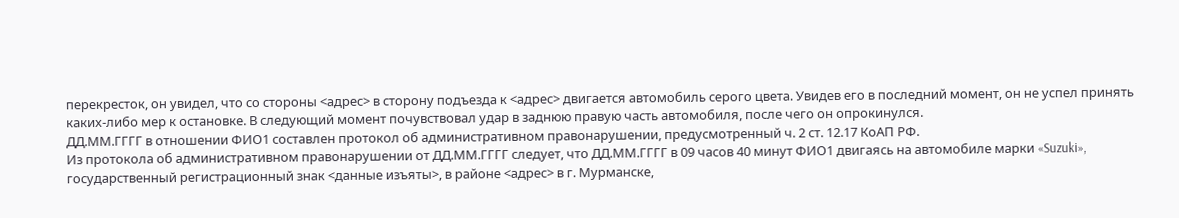перекресток, он увидел, что со стороны <адрес> в сторону подъезда к <адрес> двигается автомобиль серого цвета. Увидев его в последний момент, он не успел принять каких-либо мер к остановке. В следующий момент почувствовал удар в заднюю правую часть автомобиля, после чего он опрокинулся.
ДД.ММ.ГГГГ в отношении ФИО1 составлен протокол об административном правонарушении, предусмотренный ч. 2 ст. 12.17 КоАП РФ.
Из протокола об административном правонарушении от ДД.ММ.ГГГГ следует, что ДД.ММ.ГГГГ в 09 часов 40 минут ФИО1 двигаясь на автомобиле марки «Suzuki», государственный регистрационный знак <данные изъяты>, в районе <адрес> в г. Мурманске,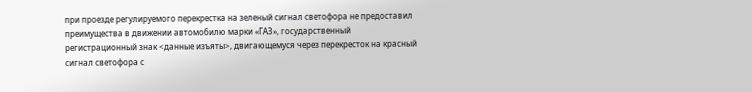при проезде регулируемого перекрестка на зеленый сигнал светофора не предоставил преимущества в движении автомобилю марки «ГАЗ», государственный регистрационный знак <данные изъяты>, двигающемуся через перекресток на красный сигнал светофора с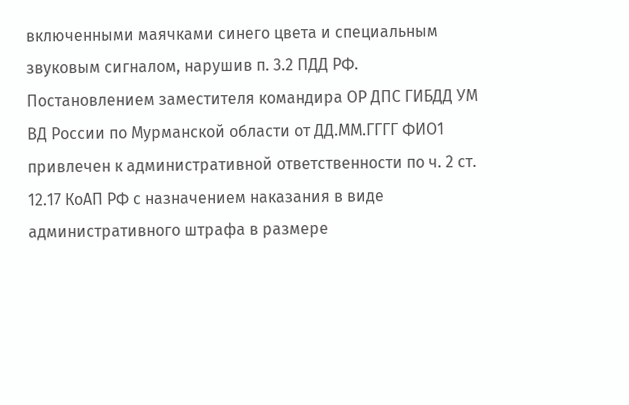включенными маячками синего цвета и специальным звуковым сигналом, нарушив п. 3.2 ПДД РФ.
Постановлением заместителя командира ОР ДПС ГИБДД УМ ВД России по Мурманской области от ДД.ММ.ГГГГ ФИО1 привлечен к административной ответственности по ч. 2 ст. 12.17 КоАП РФ с назначением наказания в виде административного штрафа в размере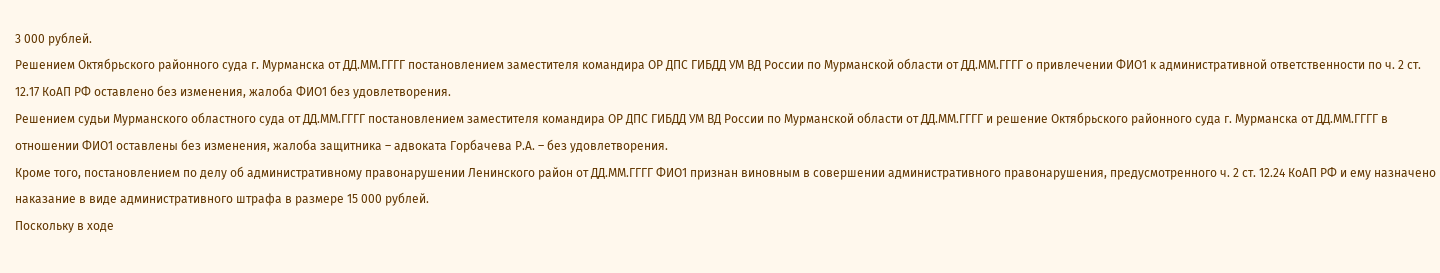3 000 рублей.
Решением Октябрьского районного суда г. Мурманска от ДД.ММ.ГГГГ постановлением заместителя командира ОР ДПС ГИБДД УМ ВД России по Мурманской области от ДД.ММ.ГГГГ о привлечении ФИО1 к административной ответственности по ч. 2 ст. 12.17 КоАП РФ оставлено без изменения, жалоба ФИО1 без удовлетворения.
Решением судьи Мурманского областного суда от ДД.ММ.ГГГГ постановлением заместителя командира ОР ДПС ГИБДД УМ ВД России по Мурманской области от ДД.ММ.ГГГГ и решение Октябрьского районного суда г. Мурманска от ДД.ММ.ГГГГ в отношении ФИО1 оставлены без изменения, жалоба защитника – адвоката Горбачева Р.А. – без удовлетворения.
Кроме того, постановлением по делу об административному правонарушении Ленинского район от ДД.ММ.ГГГГ ФИО1 признан виновным в совершении административного правонарушения, предусмотренного ч. 2 ст. 12.24 КоАП РФ и ему назначено наказание в виде административного штрафа в размере 15 000 рублей.
Поскольку в ходе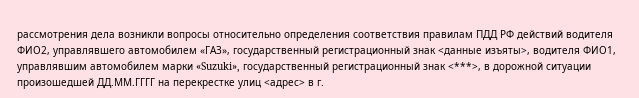рассмотрения дела возникли вопросы относительно определения соответствия правилам ПДД РФ действий водителя ФИО2, управлявшего автомобилем «ГАЗ», государственный регистрационный знак <данные изъяты>, водителя ФИО1, управлявшим автомобилем марки «Suzuki», государственный регистрационный знак <***>, в дорожной ситуации произошедшей ДД.ММ.ГГГГ на перекрестке улиц <адрес> в г.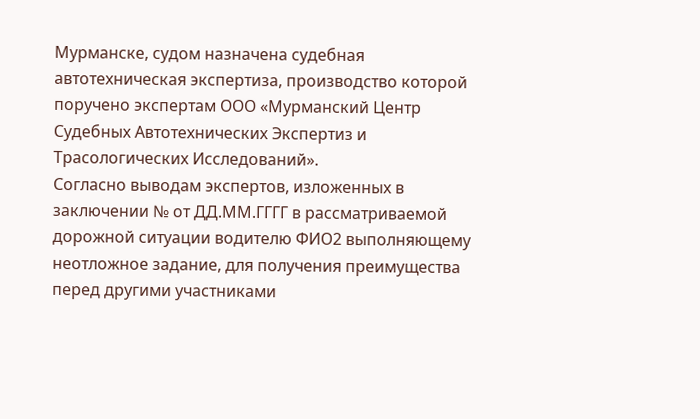Мурманске, судом назначена судебная автотехническая экспертиза, производство которой поручено экспертам ООО «Мурманский Центр Судебных Автотехнических Экспертиз и Трасологических Исследований».
Согласно выводам экспертов, изложенных в заключении № от ДД.ММ.ГГГГ в рассматриваемой дорожной ситуации водителю ФИО2 выполняющему неотложное задание, для получения преимущества перед другими участниками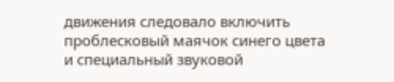движения следовало включить проблесковый маячок синего цвета и специальный звуковой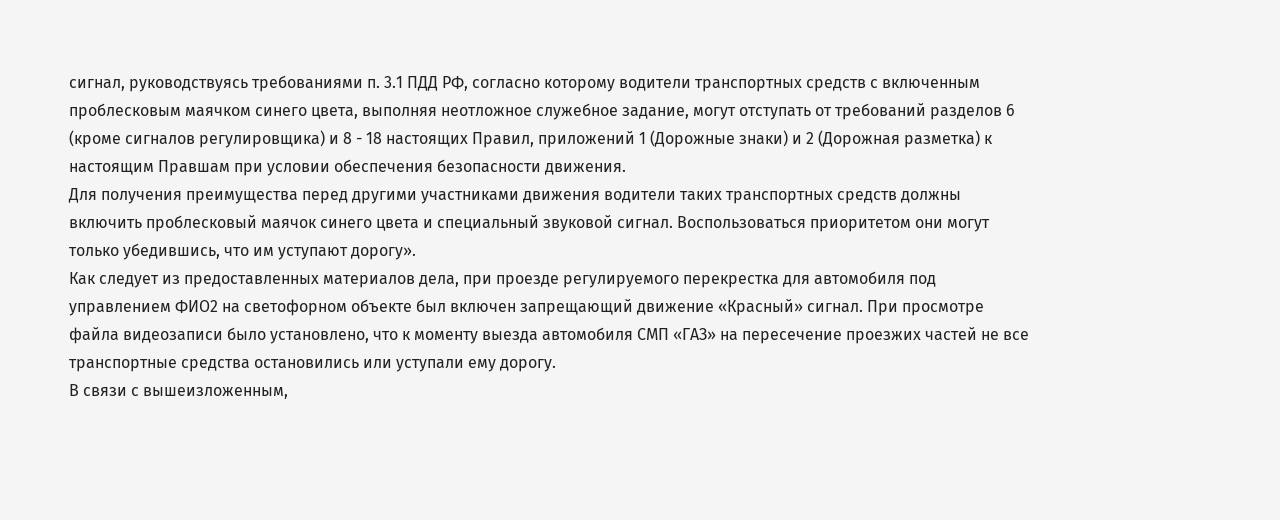сигнал, руководствуясь требованиями п. 3.1 ПДД РФ, согласно которому водители транспортных средств с включенным проблесковым маячком синего цвета, выполняя неотложное служебное задание, могут отступать от требований разделов 6 (кроме сигналов регулировщика) и 8 - 18 настоящих Правил, приложений 1 (Дорожные знаки) и 2 (Дорожная разметка) к настоящим Правшам при условии обеспечения безопасности движения.
Для получения преимущества перед другими участниками движения водители таких транспортных средств должны включить проблесковый маячок синего цвета и специальный звуковой сигнал. Воспользоваться приоритетом они могут только убедившись, что им уступают дорогу».
Как следует из предоставленных материалов дела, при проезде регулируемого перекрестка для автомобиля под управлением ФИО2 на светофорном объекте был включен запрещающий движение «Красный» сигнал. При просмотре файла видеозаписи было установлено, что к моменту выезда автомобиля СМП «ГАЗ» на пересечение проезжих частей не все транспортные средства остановились или уступали ему дорогу.
В связи с вышеизложенным,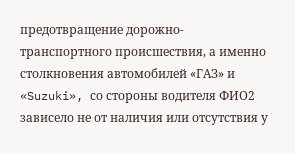предотвращение дорожно-транспортного происшествия, а именно столкновения автомобилей «ГАЗ» и «Suzuki», со стороны водителя ФИО2 зависело не от наличия или отсутствия у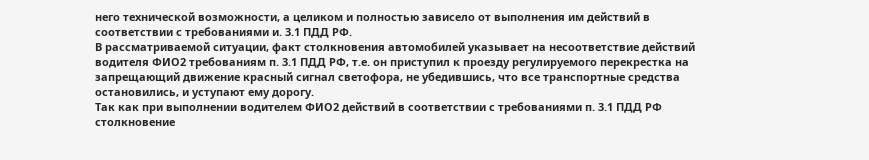него технической возможности, а целиком и полностью зависело от выполнения им действий в соответствии с требованиями и. 3.1 ПДД РФ.
В рассматриваемой ситуации, факт столкновения автомобилей указывает на несоответствие действий водителя ФИО2 требованиям п. 3.1 ПДД РФ, т.е. он приступил к проезду регулируемого перекрестка на запрещающий движение красный сигнал светофора, не убедившись, что все транспортные средства остановились, и уступают ему дорогу.
Так как при выполнении водителем ФИО2 действий в соответствии с требованиями п. 3.1 ПДД РФ столкновение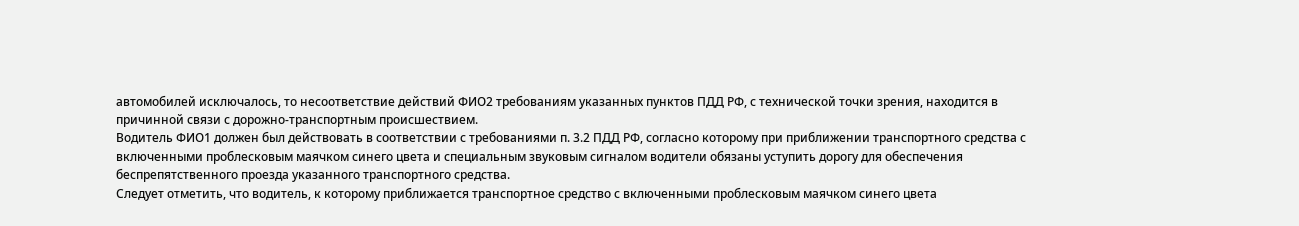автомобилей исключалось, то несоответствие действий ФИО2 требованиям указанных пунктов ПДД РФ, с технической точки зрения, находится в причинной связи с дорожно-транспортным происшествием.
Водитель ФИО1 должен был действовать в соответствии с требованиями п. 3.2 ПДД РФ, согласно которому при приближении транспортного средства с включенными проблесковым маячком синего цвета и специальным звуковым сигналом водители обязаны уступить дорогу для обеспечения беспрепятственного проезда указанного транспортного средства.
Следует отметить, что водитель, к которому приближается транспортное средство с включенными проблесковым маячком синего цвета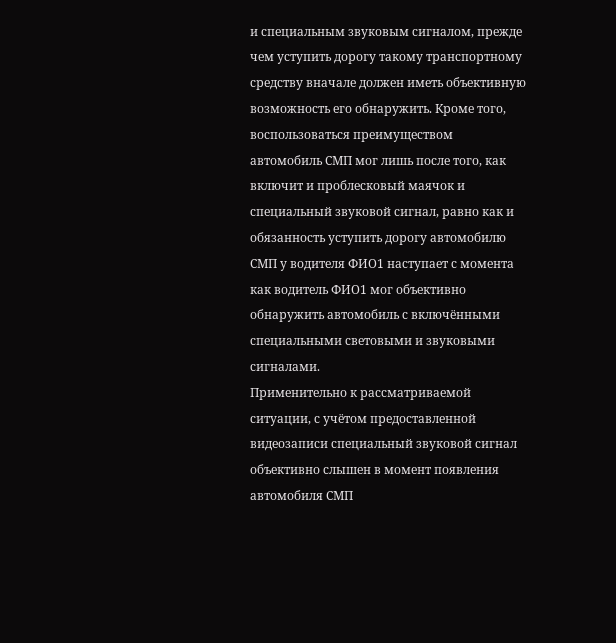и специальным звуковым сигналом, прежде чем уступить дорогу такому транспортному средству вначале должен иметь объективную возможность его обнаружить. Кроме того, воспользоваться преимуществом автомобиль СМП мог лишь после того, как включит и проблесковый маячок и специальный звуковой сигнал, равно как и обязанность уступить дорогу автомобилю СМП у водителя ФИО1 наступает с момента как водитель ФИО1 мог объективно обнаружить автомобиль с включёнными специальными световыми и звуковыми сигналами.
Применительно к рассматриваемой ситуации, с учётом предоставленной видеозаписи специальный звуковой сигнал объективно слышен в момент появления автомобиля СМП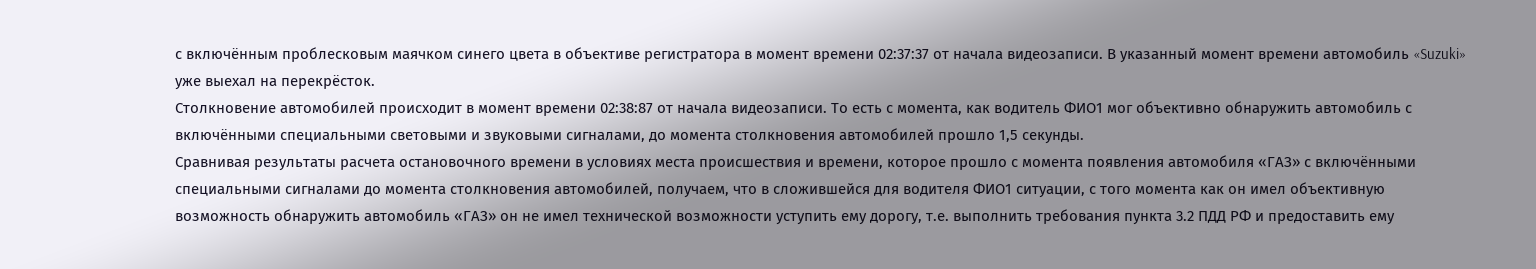с включённым проблесковым маячком синего цвета в объективе регистратора в момент времени 02:37:37 от начала видеозаписи. В указанный момент времени автомобиль «Suzuki» уже выехал на перекрёсток.
Столкновение автомобилей происходит в момент времени 02:38:87 от начала видеозаписи. То есть с момента, как водитель ФИО1 мог объективно обнаружить автомобиль с включёнными специальными световыми и звуковыми сигналами, до момента столкновения автомобилей прошло 1,5 секунды.
Сравнивая результаты расчета остановочного времени в условиях места происшествия и времени, которое прошло с момента появления автомобиля «ГАЗ» с включёнными специальными сигналами до момента столкновения автомобилей, получаем, что в сложившейся для водителя ФИО1 ситуации, с того момента как он имел объективную возможность обнаружить автомобиль «ГАЗ» он не имел технической возможности уступить ему дорогу, т.е. выполнить требования пункта 3.2 ПДД РФ и предоставить ему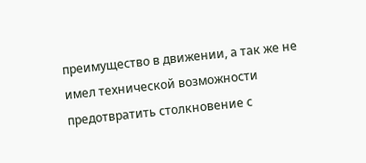преимущество в движении, а так же не имел технической возможности предотвратить столкновение с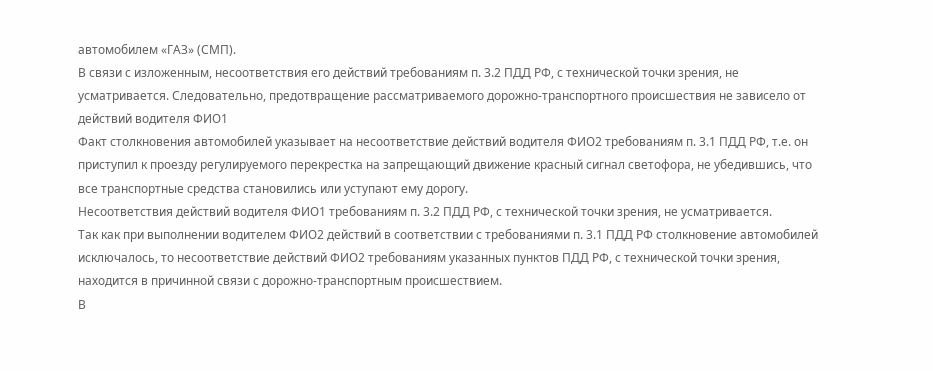автомобилем «ГАЗ» (СМП).
В связи с изложенным, несоответствия его действий требованиям п. 3.2 ПДД РФ, с технической точки зрения, не усматривается. Следовательно, предотвращение рассматриваемого дорожно-транспортного происшествия не зависело от действий водителя ФИО1
Факт столкновения автомобилей указывает на несоответствие действий водителя ФИО2 требованиям п. 3.1 ПДД РФ, т.е. он приступил к проезду регулируемого перекрестка на запрещающий движение красный сигнал светофора, не убедившись, что все транспортные средства становились или уступают ему дорогу.
Несоответствия действий водителя ФИО1 требованиям п. 3.2 ПДД РФ, с технической точки зрения, не усматривается.
Так как при выполнении водителем ФИО2 действий в соответствии с требованиями п. 3.1 ПДД РФ столкновение автомобилей исключалось, то несоответствие действий ФИО2 требованиям указанных пунктов ПДД РФ, с технической точки зрения, находится в причинной связи с дорожно-транспортным происшествием.
В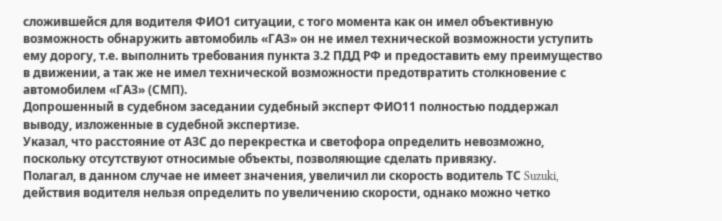сложившейся для водителя ФИО1 ситуации, с того момента как он имел объективную возможность обнаружить автомобиль «ГАЗ» он не имел технической возможности уступить ему дорогу, т.е. выполнить требования пункта 3.2 ПДД РФ и предоставить ему преимущество в движении, а так же не имел технической возможности предотвратить столкновение с автомобилем «ГАЗ» (СМП).
Допрошенный в судебном заседании судебный эксперт ФИО11 полностью поддержал выводу, изложенные в судебной экспертизе.
Указал, что расстояние от АЗС до перекрестка и светофора определить невозможно, поскольку отсутствуют относимые объекты, позволяющие сделать привязку.
Полагал, в данном случае не имеет значения, увеличил ли скорость водитель ТС Suzuki, действия водителя нельзя определить по увеличению скорости, однако можно четко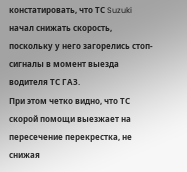констатировать, что ТС Suzuki начал снижать скорость, поскольку у него загорелись стоп-сигналы в момент выезда водителя ТС ГАЗ.
При этом четко видно, что ТС скорой помощи выезжает на пересечение перекрестка, не снижая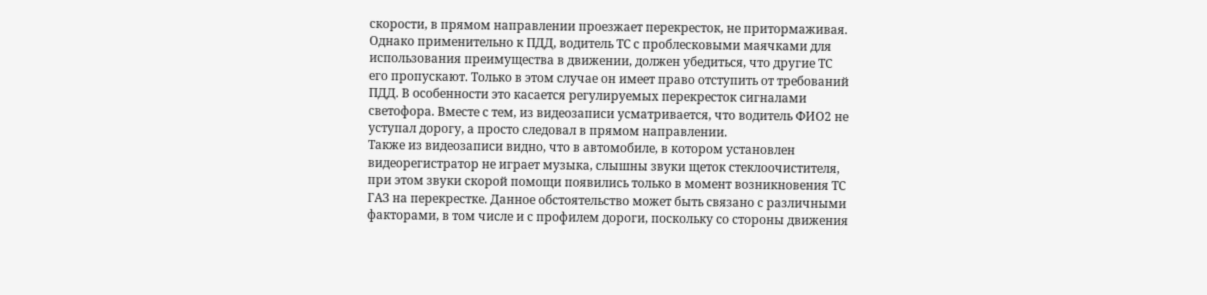скорости, в прямом направлении проезжает перекресток, не притормаживая. Однако применительно к ПДД, водитель ТС с проблесковыми маячками для использования преимущества в движении, должен убедиться, что другие ТС его пропускают. Только в этом случае он имеет право отступить от требований ПДД. В особенности это касается регулируемых перекресток сигналами светофора. Вместе с тем, из видеозаписи усматривается, что водитель ФИО2 не уступал дорогу, а просто следовал в прямом направлении.
Также из видеозаписи видно, что в автомобиле, в котором установлен видеорегистратор не играет музыка, слышны звуки щеток стеклоочистителя, при этом звуки скорой помощи появились только в момент возникновения ТС ГАЗ на перекрестке. Данное обстоятельство может быть связано с различными факторами, в том числе и с профилем дороги, поскольку со стороны движения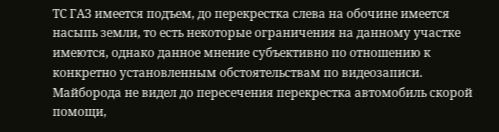ТС ГАЗ имеется подъем, до перекрестка слева на обочине имеется насыпь земли, то есть некоторые ограничения на данному участке имеются, однако данное мнение субъективно по отношению к конкретно установленным обстоятельствам по видеозаписи.
Майборода не видел до пересечения перекрестка автомобиль скорой помощи,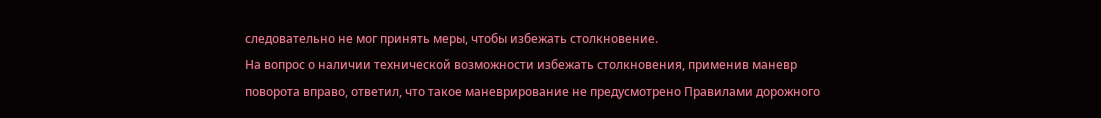следовательно не мог принять меры, чтобы избежать столкновение.
На вопрос о наличии технической возможности избежать столкновения, применив маневр поворота вправо, ответил, что такое маневрирование не предусмотрено Правилами дорожного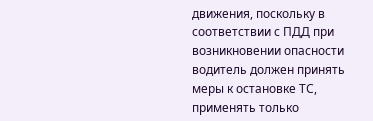движения, поскольку в соответствии с ПДД при возникновении опасности водитель должен принять меры к остановке ТС, применять только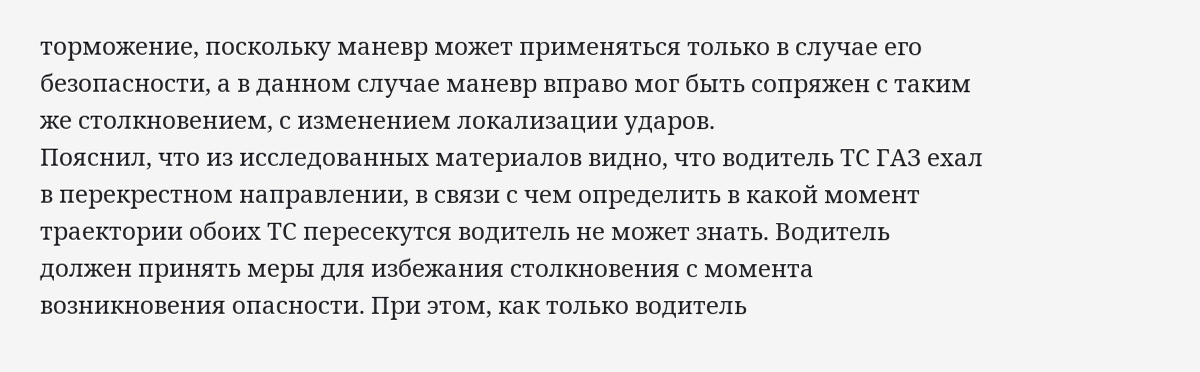торможение, поскольку маневр может применяться только в случае его безопасности, а в данном случае маневр вправо мог быть сопряжен с таким же столкновением, с изменением локализации ударов.
Пояснил, что из исследованных материалов видно, что водитель ТС ГАЗ ехал в перекрестном направлении, в связи с чем определить в какой момент траектории обоих ТС пересекутся водитель не может знать. Водитель должен принять меры для избежания столкновения с момента возникновения опасности. При этом, как только водитель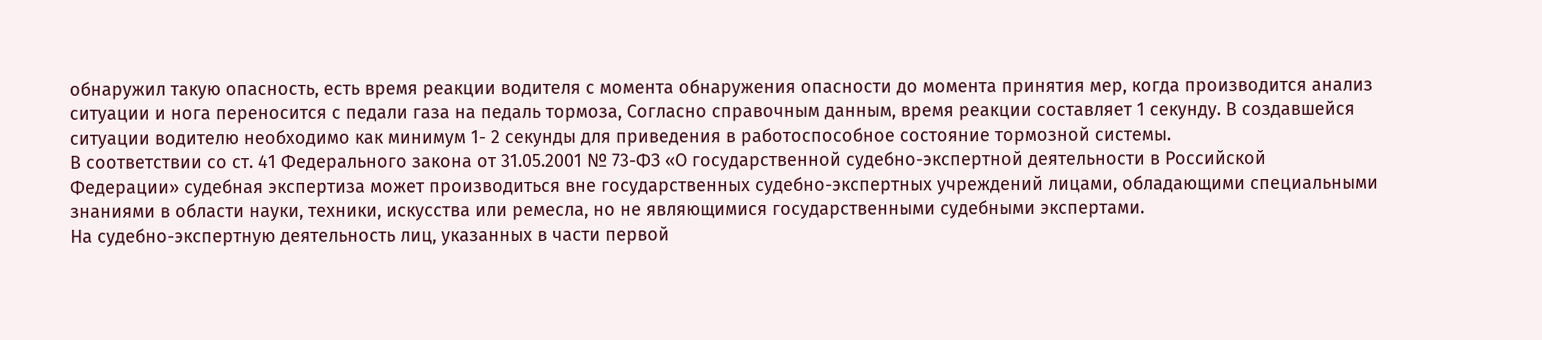обнаружил такую опасность, есть время реакции водителя с момента обнаружения опасности до момента принятия мер, когда производится анализ ситуации и нога переносится с педали газа на педаль тормоза, Согласно справочным данным, время реакции составляет 1 секунду. В создавшейся ситуации водителю необходимо как минимум 1- 2 секунды для приведения в работоспособное состояние тормозной системы.
В соответствии со ст. 41 Федерального закона от 31.05.2001 № 73-ФЗ «О государственной судебно-экспертной деятельности в Российской Федерации» судебная экспертиза может производиться вне государственных судебно-экспертных учреждений лицами, обладающими специальными знаниями в области науки, техники, искусства или ремесла, но не являющимися государственными судебными экспертами.
На судебно-экспертную деятельность лиц, указанных в части первой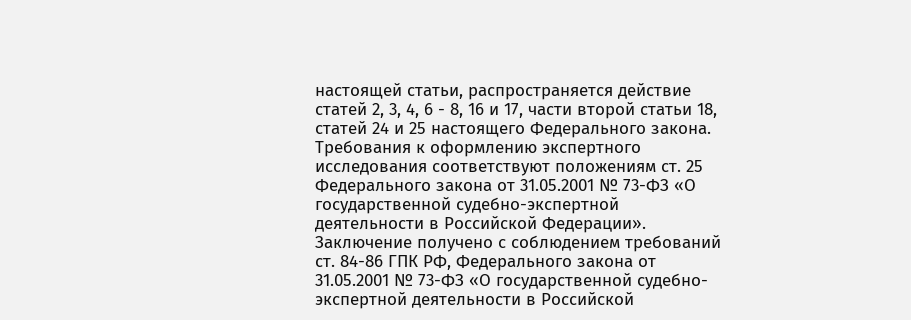настоящей статьи, распространяется действие статей 2, 3, 4, 6 - 8, 16 и 17, части второй статьи 18, статей 24 и 25 настоящего Федерального закона.
Требования к оформлению экспертного исследования соответствуют положениям ст. 25 Федерального закона от 31.05.2001 № 73-ФЗ «О государственной судебно-экспертной деятельности в Российской Федерации».
Заключение получено с соблюдением требований ст. 84-86 ГПК РФ, Федерального закона от 31.05.2001 № 73-ФЗ «О государственной судебно-экспертной деятельности в Российской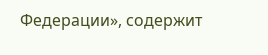Федерации», содержит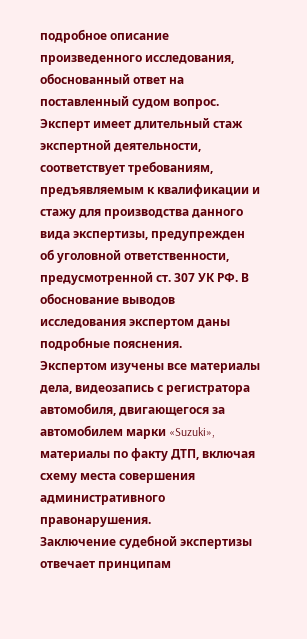подробное описание произведенного исследования, обоснованный ответ на поставленный судом вопрос. Эксперт имеет длительный стаж экспертной деятельности, соответствует требованиям, предъявляемым к квалификации и стажу для производства данного вида экспертизы, предупрежден об уголовной ответственности, предусмотренной ст. 307 УК РФ. В обоснование выводов исследования экспертом даны подробные пояснения.
Экспертом изучены все материалы дела, видеозапись с регистратора автомобиля, двигающегося за автомобилем марки «Suzuki», материалы по факту ДТП, включая схему места совершения административного правонарушения.
Заключение судебной экспертизы отвечает принципам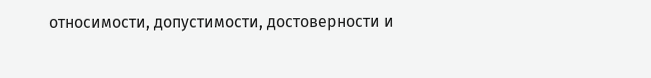относимости, допустимости, достоверности и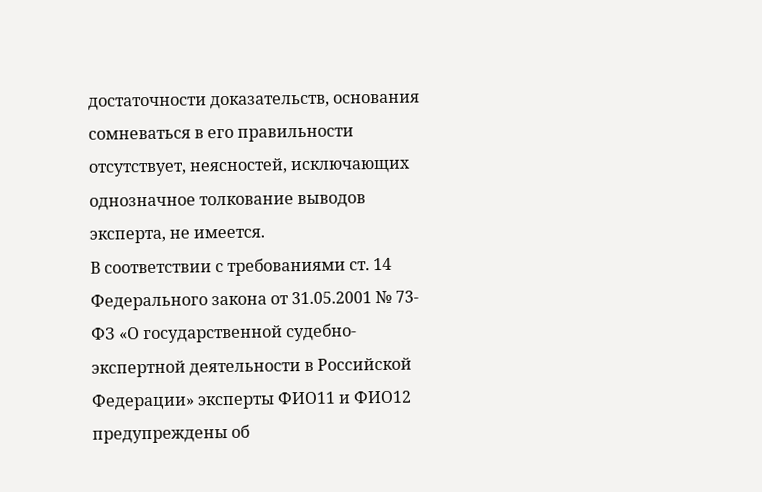достаточности доказательств, основания сомневаться в его правильности отсутствует, неясностей, исключающих однозначное толкование выводов эксперта, не имеется.
В соответствии с требованиями ст. 14 Федерального закона от 31.05.2001 № 73-ФЗ «О государственной судебно-экспертной деятельности в Российской Федерации» эксперты ФИО11 и ФИО12 предупреждены об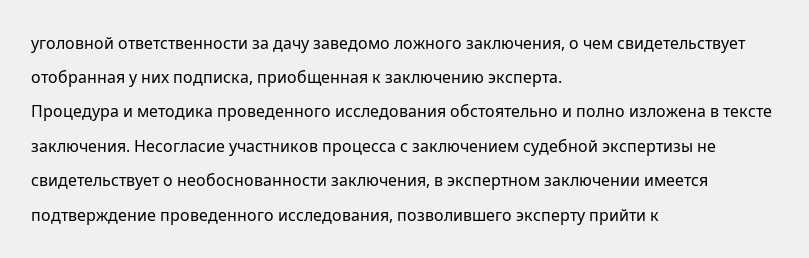уголовной ответственности за дачу заведомо ложного заключения, о чем свидетельствует отобранная у них подписка, приобщенная к заключению эксперта.
Процедура и методика проведенного исследования обстоятельно и полно изложена в тексте заключения. Несогласие участников процесса с заключением судебной экспертизы не свидетельствует о необоснованности заключения, в экспертном заключении имеется подтверждение проведенного исследования, позволившего эксперту прийти к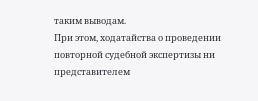таким выводам.
При этом, ходатайства о проведении повторной судебной экспертизы ни представителем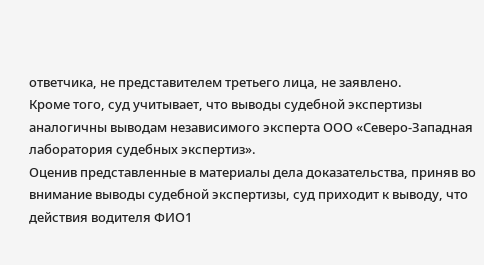ответчика, не представителем третьего лица, не заявлено.
Кроме того, суд учитывает, что выводы судебной экспертизы аналогичны выводам независимого эксперта ООО «Северо-Западная лаборатория судебных экспертиз».
Оценив представленные в материалы дела доказательства, приняв во внимание выводы судебной экспертизы, суд приходит к выводу, что действия водителя ФИО1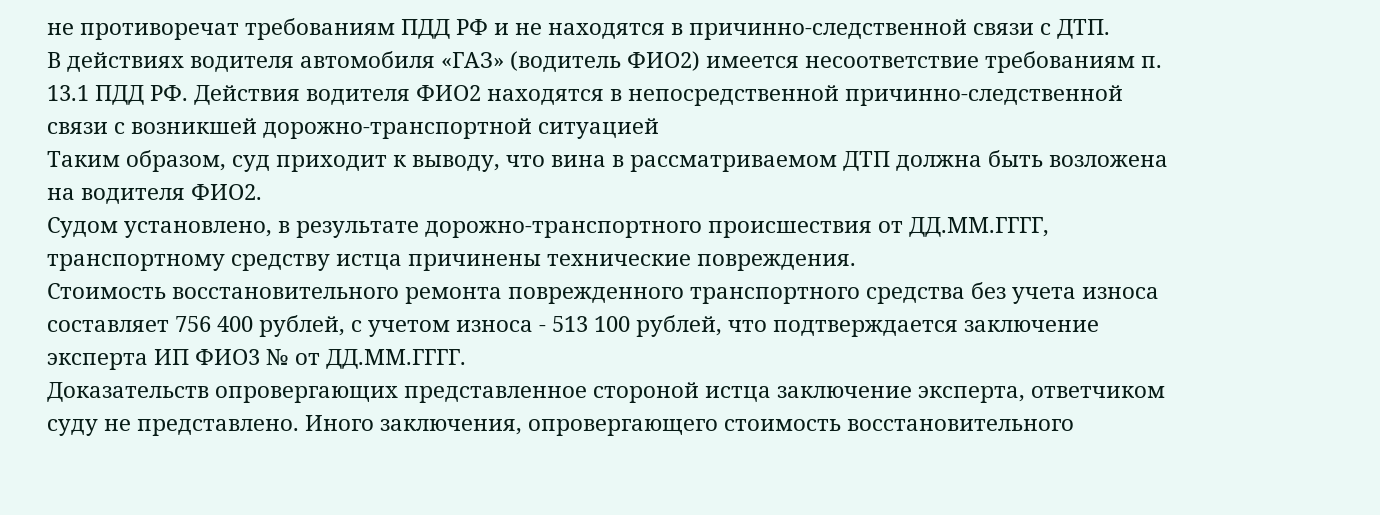не противоречат требованиям ПДД РФ и не находятся в причинно-следственной связи с ДТП.
В действиях водителя автомобиля «ГАЗ» (водитель ФИО2) имеется несоответствие требованиям п. 13.1 ПДД РФ. Действия водителя ФИО2 находятся в непосредственной причинно-следственной связи с возникшей дорожно-транспортной ситуацией
Таким образом, суд приходит к выводу, что вина в рассматриваемом ДТП должна быть возложена на водителя ФИО2.
Судом установлено, в результате дорожно-транспортного происшествия от ДД.ММ.ГГГГ, транспортному средству истца причинены технические повреждения.
Стоимость восстановительного ремонта поврежденного транспортного средства без учета износа составляет 756 400 рублей, с учетом износа - 513 100 рублей, что подтверждается заключение эксперта ИП ФИО3 № от ДД.ММ.ГГГГ.
Доказательств опровергающих представленное стороной истца заключение эксперта, ответчиком суду не представлено. Иного заключения, опровергающего стоимость восстановительного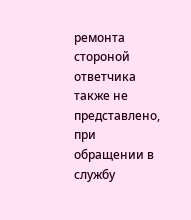ремонта стороной ответчика также не представлено, при обращении в службу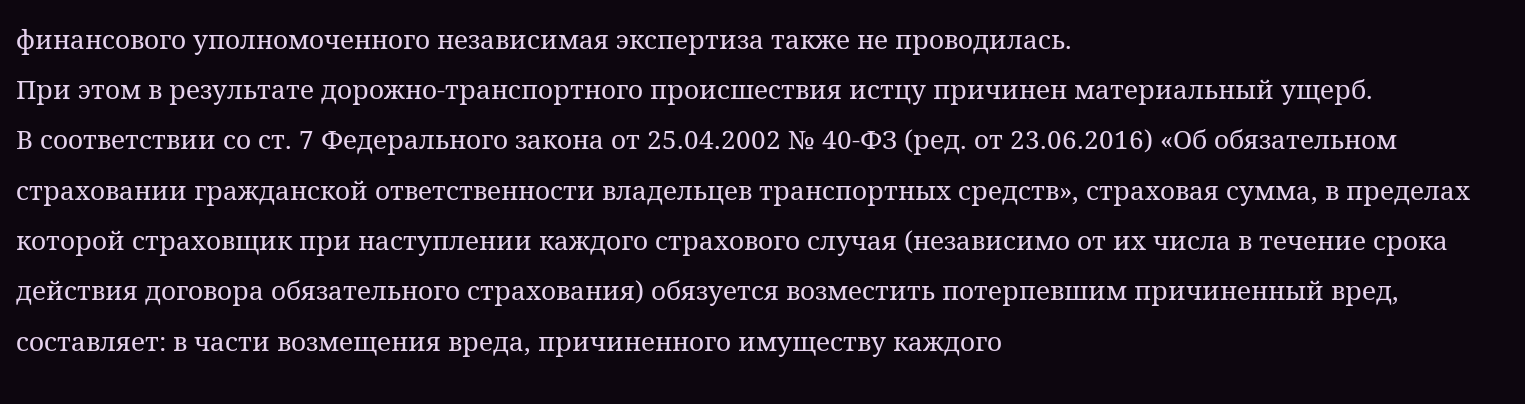финансового уполномоченного независимая экспертиза также не проводилась.
При этом в результате дорожно-транспортного происшествия истцу причинен материальный ущерб.
В соответствии со ст. 7 Федерального закона от 25.04.2002 № 40-ФЗ (ред. от 23.06.2016) «Об обязательном страховании гражданской ответственности владельцев транспортных средств», страховая сумма, в пределах которой страховщик при наступлении каждого страхового случая (независимо от их числа в течение срока действия договора обязательного страхования) обязуется возместить потерпевшим причиненный вред, составляет: в части возмещения вреда, причиненного имуществу каждого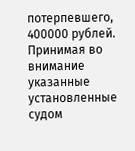потерпевшего, 400000 рублей.
Принимая во внимание указанные установленные судом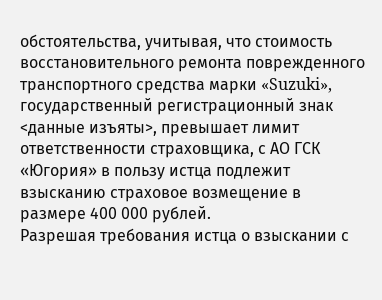обстоятельства, учитывая, что стоимость восстановительного ремонта поврежденного транспортного средства марки «Suzuki», государственный регистрационный знак <данные изъяты>, превышает лимит ответственности страховщика, с АО ГСК «Югория» в пользу истца подлежит взысканию страховое возмещение в размере 400 000 рублей.
Разрешая требования истца о взыскании с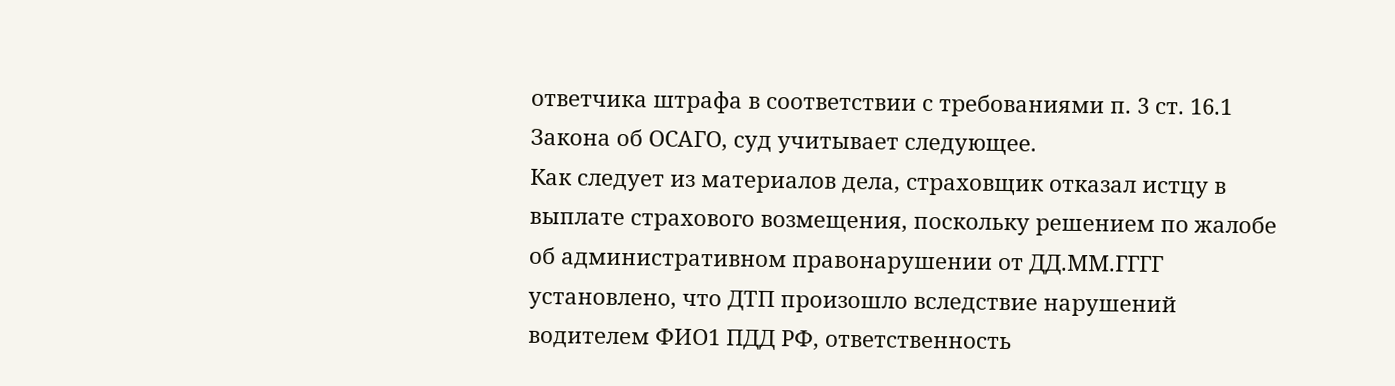ответчика штрафа в соответствии с требованиями п. 3 ст. 16.1 Закона об ОСАГО, суд учитывает следующее.
Как следует из материалов дела, страховщик отказал истцу в выплате страхового возмещения, поскольку решением по жалобе об административном правонарушении от ДД.ММ.ГГГГ установлено, что ДТП произошло вследствие нарушений водителем ФИО1 ПДД РФ, ответственность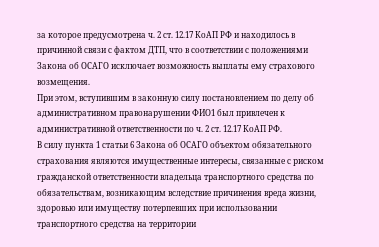за которое предусмотрена ч. 2 ст. 12.17 КоАП РФ и находилось в причинной связи с фактом ДТП, что в соответствии с положениями Закона об ОСАГО исключает возможность выплаты ему страхового возмещения.
При этом, вступившим в законную силу постановлением по делу об административном правонарушении ФИО1 был привлечен к административной ответственности по ч. 2 ст. 12.17 КоАП РФ.
В силу пункта 1 статьи 6 Закона об ОСАГО объектом обязательного страхования являются имущественные интересы, связанные с риском гражданской ответственности владельца транспортного средства по обязательствам, возникающим вследствие причинения вреда жизни, здоровью или имуществу потерпевших при использовании транспортного средства на территории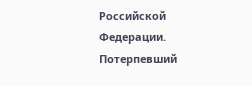Российской Федерации.
Потерпевший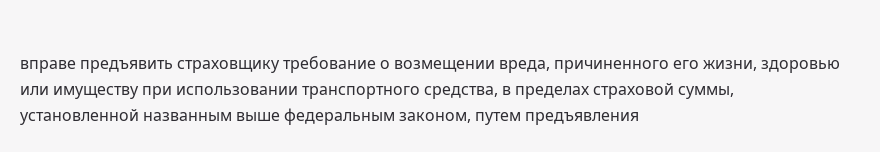вправе предъявить страховщику требование о возмещении вреда, причиненного его жизни, здоровью или имуществу при использовании транспортного средства, в пределах страховой суммы, установленной названным выше федеральным законом, путем предъявления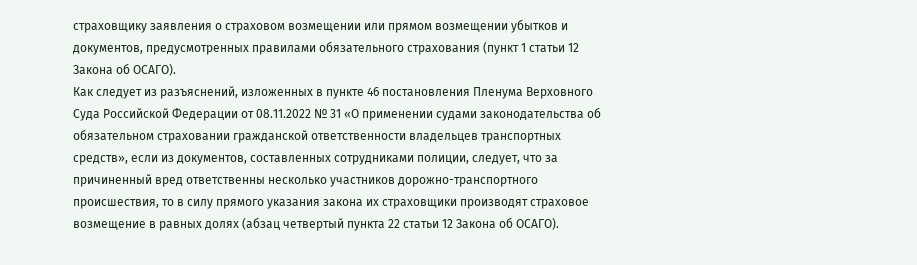страховщику заявления о страховом возмещении или прямом возмещении убытков и документов, предусмотренных правилами обязательного страхования (пункт 1 статьи 12 Закона об ОСАГО).
Как следует из разъяснений, изложенных в пункте 46 постановления Пленума Верховного Суда Российской Федерации от 08.11.2022 № 31 «О применении судами законодательства об обязательном страховании гражданской ответственности владельцев транспортных средств», если из документов, составленных сотрудниками полиции, следует, что за причиненный вред ответственны несколько участников дорожно-транспортного происшествия, то в силу прямого указания закона их страховщики производят страховое возмещение в равных долях (абзац четвертый пункта 22 статьи 12 Закона об ОСАГО).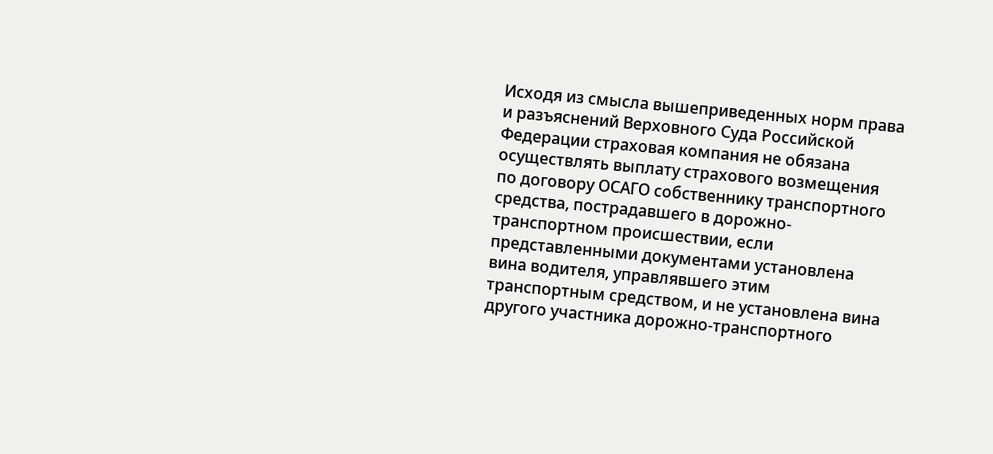Исходя из смысла вышеприведенных норм права и разъяснений Верховного Суда Российской Федерации страховая компания не обязана осуществлять выплату страхового возмещения по договору ОСАГО собственнику транспортного средства, пострадавшего в дорожно-транспортном происшествии, если представленными документами установлена вина водителя, управлявшего этим транспортным средством, и не установлена вина другого участника дорожно-транспортного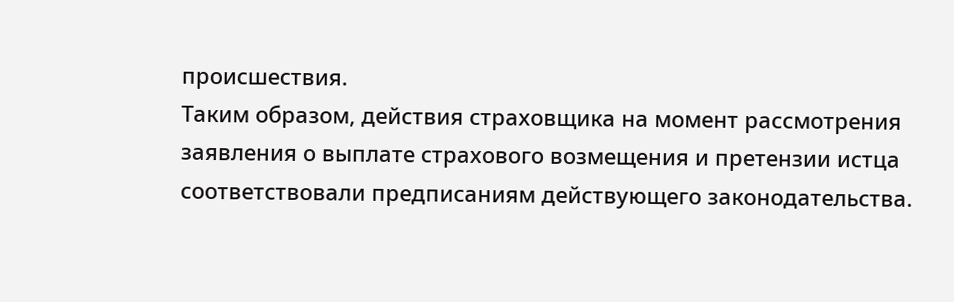происшествия.
Таким образом, действия страховщика на момент рассмотрения заявления о выплате страхового возмещения и претензии истца соответствовали предписаниям действующего законодательства.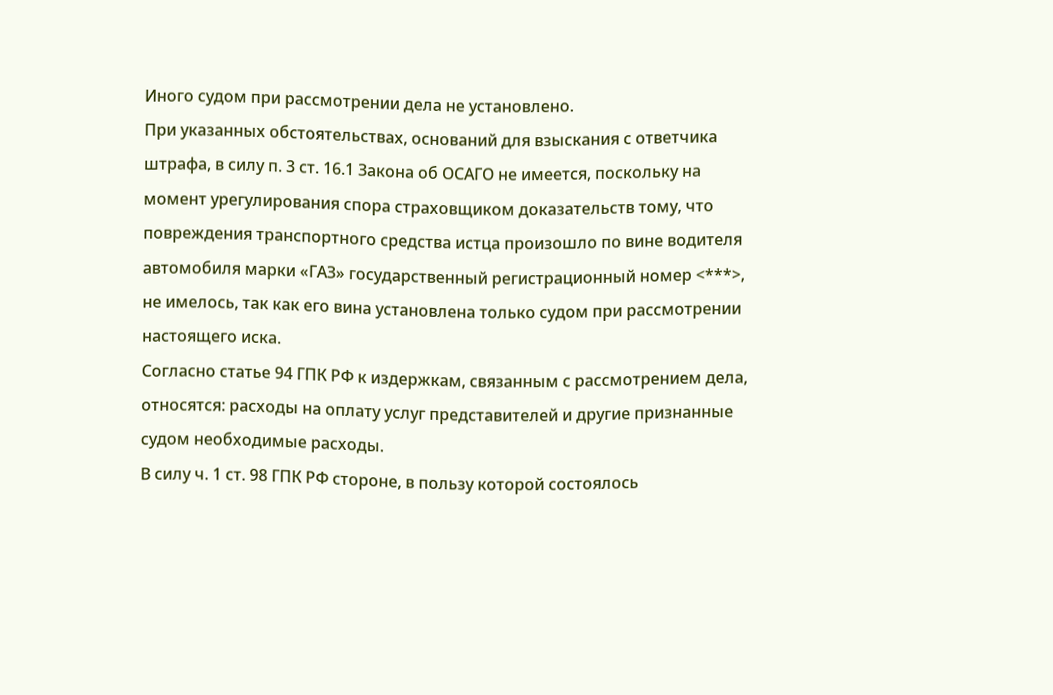Иного судом при рассмотрении дела не установлено.
При указанных обстоятельствах, оснований для взыскания с ответчика штрафа, в силу п. 3 ст. 16.1 Закона об ОСАГО не имеется, поскольку на момент урегулирования спора страховщиком доказательств тому, что повреждения транспортного средства истца произошло по вине водителя автомобиля марки «ГАЗ» государственный регистрационный номер <***>, не имелось, так как его вина установлена только судом при рассмотрении настоящего иска.
Согласно статье 94 ГПК РФ к издержкам, связанным с рассмотрением дела, относятся: расходы на оплату услуг представителей и другие признанные судом необходимые расходы.
В силу ч. 1 ст. 98 ГПК РФ стороне, в пользу которой состоялось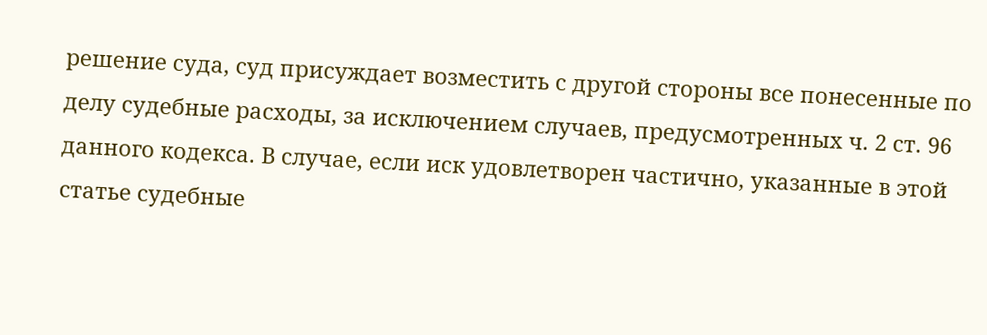решение суда, суд присуждает возместить с другой стороны все понесенные по делу судебные расходы, за исключением случаев, предусмотренных ч. 2 ст. 96 данного кодекса. В случае, если иск удовлетворен частично, указанные в этой статье судебные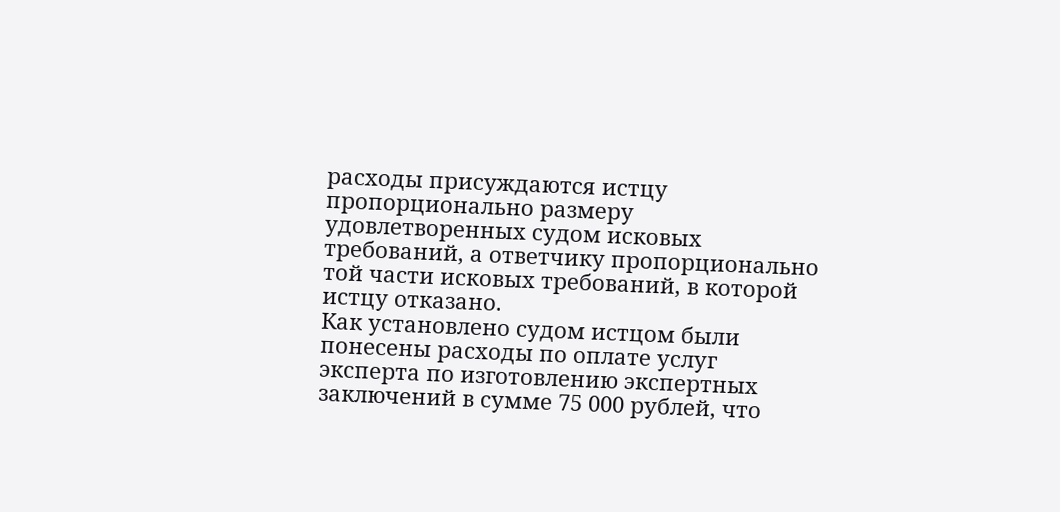расходы присуждаются истцу пропорционально размеру удовлетворенных судом исковых требований, а ответчику пропорционально той части исковых требований, в которой истцу отказано.
Как установлено судом истцом были понесены расходы по оплате услуг эксперта по изготовлению экспертных заключений в сумме 75 000 рублей, что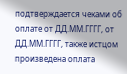подтверждается чеками об оплате от ДД.ММ.ГГГГ, от ДД.ММ.ГГГГ, также истцом произведена оплата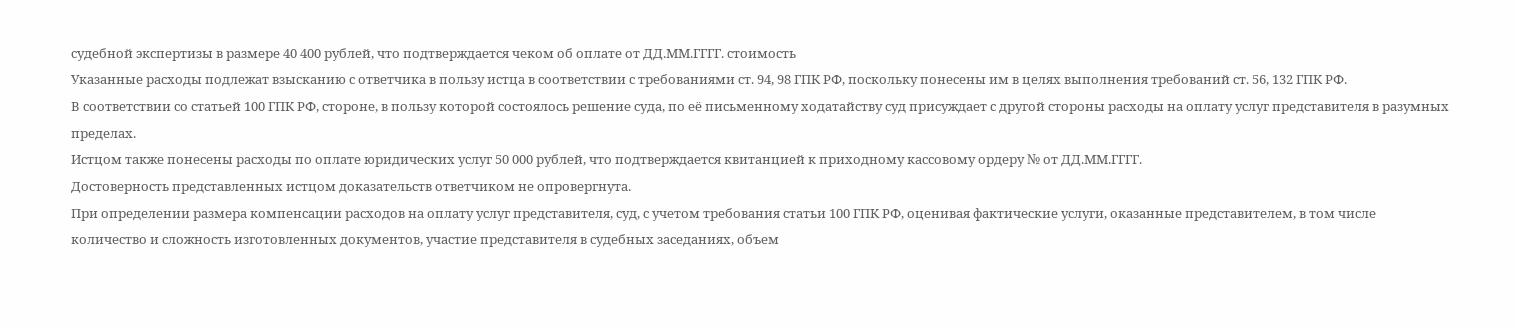судебной экспертизы в размере 40 400 рублей, что подтверждается чеком об оплате от ДД.ММ.ГГГГ. стоимость
Указанные расходы подлежат взысканию с ответчика в пользу истца в соответствии с требованиями ст. 94, 98 ГПК РФ, поскольку понесены им в целях выполнения требований ст. 56, 132 ГПК РФ.
В соответствии со статьей 100 ГПК РФ, стороне, в пользу которой состоялось решение суда, по её письменному ходатайству суд присуждает с другой стороны расходы на оплату услуг представителя в разумных пределах.
Истцом также понесены расходы по оплате юридических услуг 50 000 рублей, что подтверждается квитанцией к приходному кассовому ордеру № от ДД.ММ.ГГГГ.
Достоверность представленных истцом доказательств ответчиком не опровергнута.
При определении размера компенсации расходов на оплату услуг представителя, суд, с учетом требования статьи 100 ГПК РФ, оценивая фактические услуги, оказанные представителем, в том числе количество и сложность изготовленных документов, участие представителя в судебных заседаниях, объем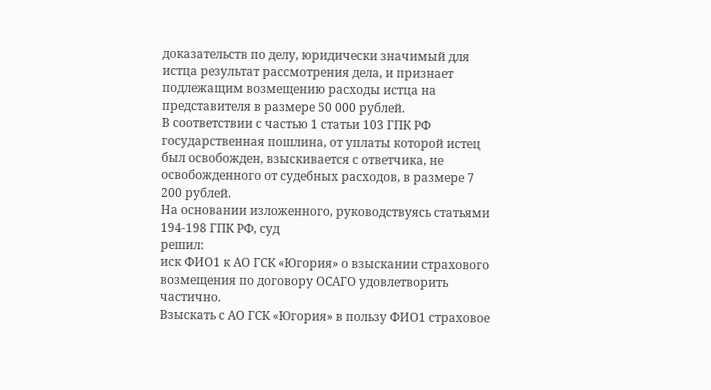доказательств по делу, юридически значимый для истца результат рассмотрения дела, и признает подлежащим возмещению расходы истца на представителя в размере 50 000 рублей.
В соответствии с частью 1 статьи 103 ГПК РФ государственная пошлина, от уплаты которой истец был освобожден, взыскивается с ответчика, не освобожденного от судебных расходов, в размере 7 200 рублей.
На основании изложенного, руководствуясь статьями 194-198 ГПК РФ, суд
решил:
иск ФИО1 к АО ГСК «Югория» о взыскании страхового возмещения по договору ОСАГО удовлетворить частично.
Взыскать с АО ГСК «Югория» в пользу ФИО1 страховое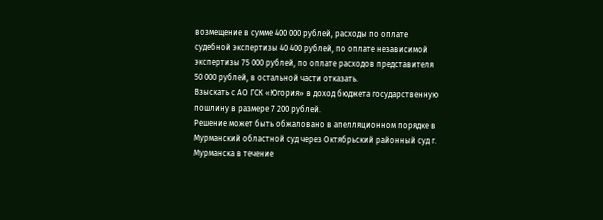возмещение в сумме 400 000 рублей, расходы по оплате судебной экспертизы 40 400 рублей, по оплате независимой экспертизы 75 000 рублей, по оплате расходов представителя 50 000 рублей, в остальной части отказать.
Взыскать с АО ГСК «Югория» в доход бюджета государственную пошлину в размере 7 200 рублей.
Решение может быть обжаловано в апелляционном порядке в Мурманский областной суд через Октябрьский районный суд г. Мурманска в течение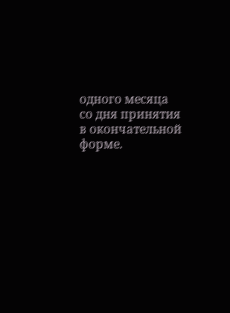одного месяца со дня принятия в окончательной форме.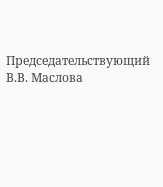Председательствующий В.В. Маслова